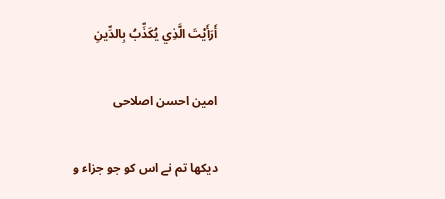أَرَأَيْتَ الَّذِي يُكَذِّبُ بِالدِّينِ

امین احسن اصلاحی

دیکھا تم نے اس کو جو جزاء و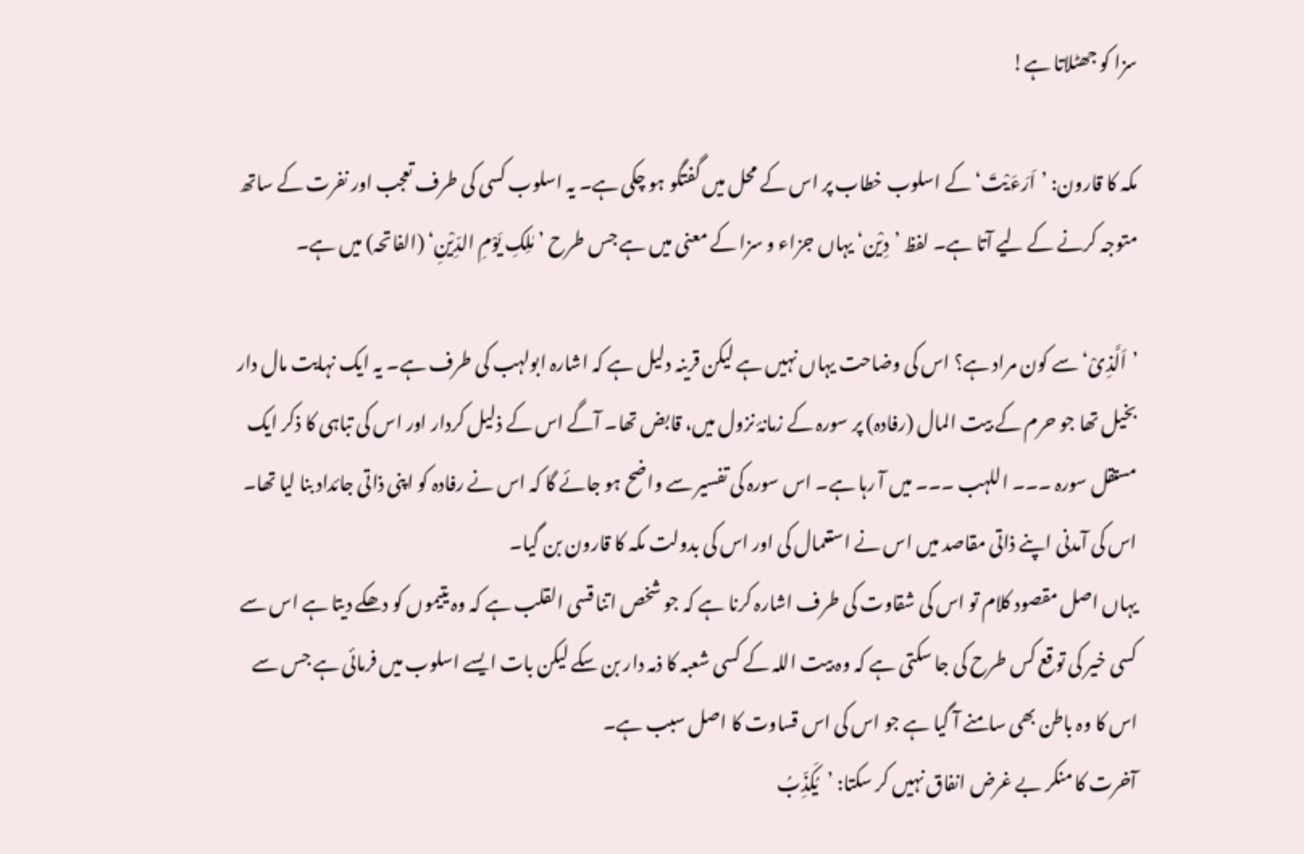سزا کو جھٹلاتا ہے!

مکہ کا قارون: ’اَرَءَ یْتَ‘ کے اسلوب خطاب پر اس کے محل میں گفتگو ہو چکی ہے۔ یہ اسلوب کسی کی طرف تعجب اور نفرت کے ساتھ متوجہ کرنے کے لیے آتا ہے۔ لفظ ’دِیْن‘ یہاں جزاء و سزا کے معنی میں ہے جس طرح ’مٰلِکِ یَوْمِ الدِّیْنِ‘ (الفاتحہ) میں ہے۔

’اَلَّذِیْ‘ سے کون مراد ہے؟ اس کی وضاحت یہاں نہیں ہے لیکن قرینہ دلیل ہے کہ اشارہ ابولہب کی طرف ہے۔ یہ ایک نہایت مال دار بخیل تھا جو حرم کے بیت المال (رفادہ) پر سورہ کے زمانۂ نزول میں، قابض تھا۔ آگے اس کے ذلیل کردار اور اس کی تباہی کا ذکر ایک مستقل سورہ ۔۔۔ اللہب ۔۔۔ میں آ رہا ہے۔ اس سورہ کی تفسیر سے واضح ہو جائے گا کہ اس نے رفادہ کو اپنی ذاتی جائداد بنا لیا تھا۔ اس کی آمدنی اپنے ذاتی مقاصد میں اس نے استعمال کی اور اس کی بدولت مکہ کا قارون بن گیا۔
یہاں اصل مقصود کلام تو اس کی شقاوت کی طرف اشارہ کرنا ہے کہ جو شخص اتنا قسی القلب ہے کہ وہ یتیموں کو دھکے دیتا ہے اس سے کسی خیر کی توقع کس طرح کی جا سکتی ہے کہ وہ بیت اللہ کے کسی شعبہ کا ذمہ دار بن سکے لیکن بات ایسے اسلوب میں فرمائی ہے جس سے اس کا وہ باطن بھی سامنے آ گیا ہے جو اس کی اس قساوت کا اصل سبب ہے۔
آخرت کا منکر بے غرض انفاق نہیں کر سکتا: ’یُکَذِّبُ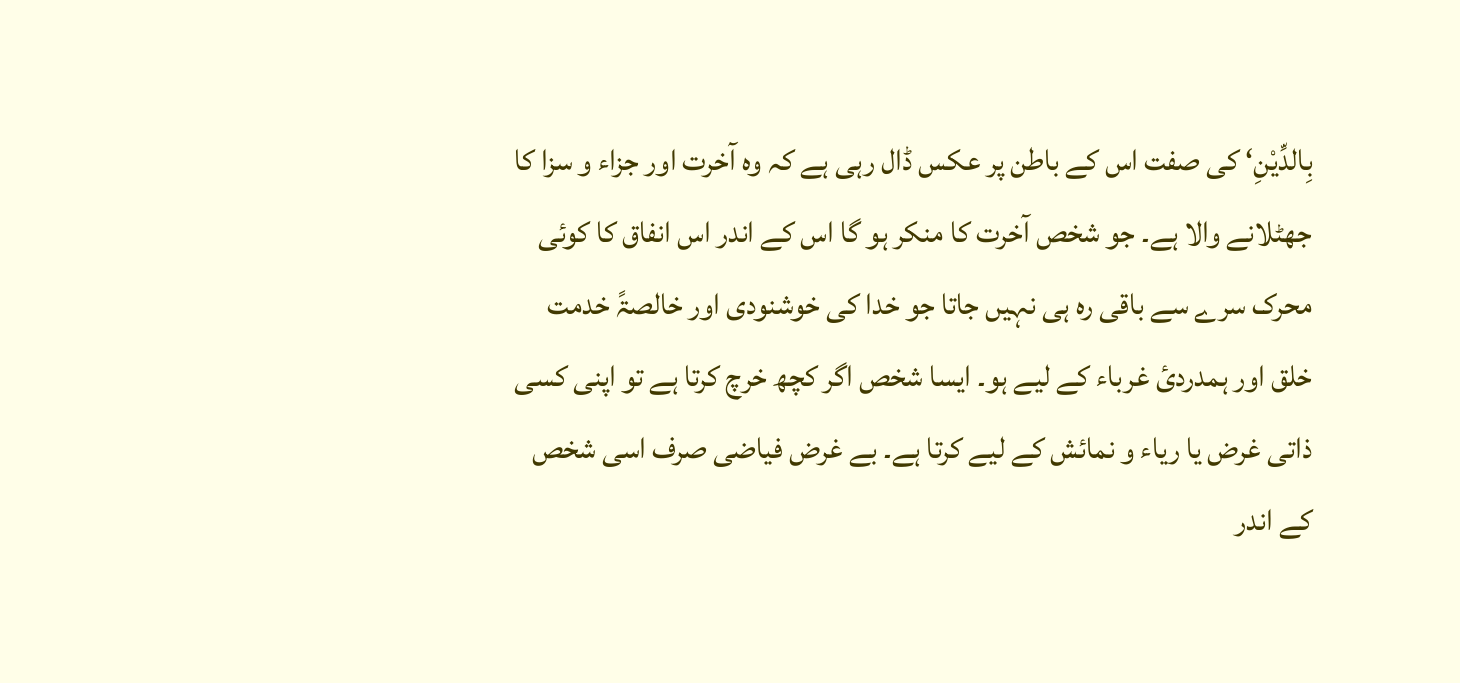بِالدِّیْنِ‘ کی صفت اس کے باطن پر عکس ڈال رہی ہے کہ وہ آخرت اور جزاء و سزا کا جھٹلانے والا ہے۔ جو شخص آخرت کا منکر ہو گا اس کے اندر اس انفاق کا کوئی محرک سرے سے باقی رہ ہی نہیں جاتا جو خدا کی خوشنودی اور خالصۃً خدمت خلق اور ہمدردئ غرباء کے لیے ہو۔ ایسا شخص اگر کچھ خرچ کرتا ہے تو اپنی کسی ذاتی غرض یا ریاء و نمائش کے لیے کرتا ہے۔ بے غرض فیاضی صرف اسی شخص کے اندر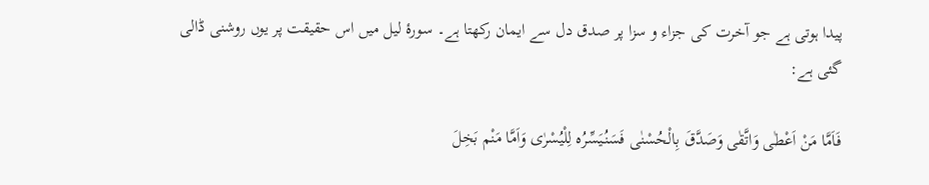پیدا ہوتی ہے جو آخرت کی جزاء و سزا پر صدق دل سے ایمان رکھتا ہے۔ سورۂ لیل میں اس حقیقت پر یوں روشنی ڈالی گئی ہے:

فَاَمَّا مَنْ اَعْطٰی وَاتَّقٰی وَصَدَّقَ بِالْحُسْنٰی فَسَنُیَسِّرُہ لِلْیُسْرٰی وَاَمَّا مَنْم بَخِلَ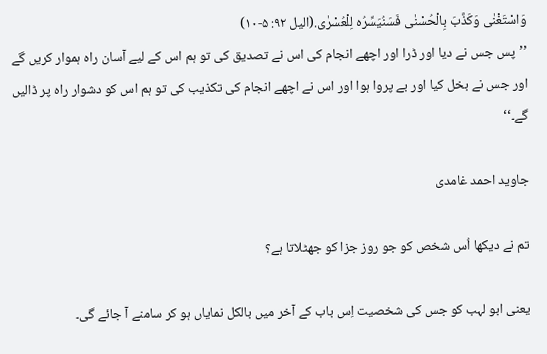وَاسْتَغْنٰی وَکَذَّبَ بِالْحُسْنٰی فَسَنُیَسِّرُہ لِلْعُسْرٰی.(الیل ۹۲: ۵-۱۰)
’’پس جس نے دیا اور ڈرا اور اچھے انجام کی اس نے تصدیق کی تو ہم اس کے لیے آسان راہ ہموار کریں گے اور جس نے بخل کیا اور بے پروا ہوا اور اس نے اچھے انجام کی تکذیب کی تو ہم اس کو دشوار راہ پر ڈالیں گے۔‘‘

جاوید احمد غامدی

تم نے دیکھا اُس شخص کو جو روز جزا کو جھٹلاتا ہے؟

یعنی ابو لہب کو جس کی شخصیت اِس باب کے آخر میں بالکل نمایاں ہو کر سامنے آ جائے گی۔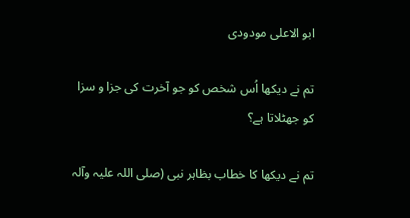ابو الاعلی مودودی

تم نے دیکھا اُس شخص کو جو آخرت کی جزا و سزا کو جھٹلاتا ہے؟

تم نے دیکھا کا خطاب بظاہر نبی (صلی اللہ علیہ وآلہ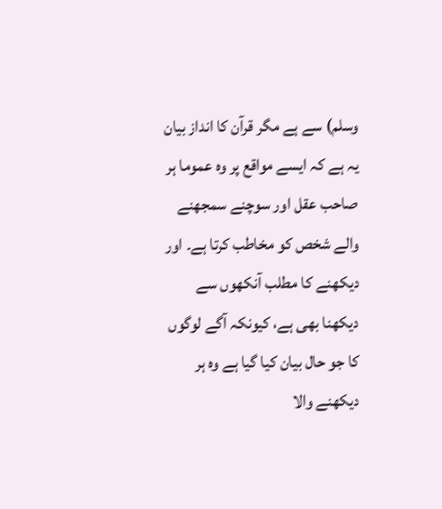وسلم) سے ہے مگر قرآن کا انداز بیان یہ ہے کہ ایسے مواقع پر وہ عموما ہر صاحب عقل اور سوچنے سمجھنے والے شخص کو مخاطب کرتا ہے۔ اور دیکھنے کا مطلب آنکھوں سے دیکھنا بھی ہے، کیونکہ آگے لوگوں کا جو حال بیان کیا گیا ہے وہ ہر دیکھنے والا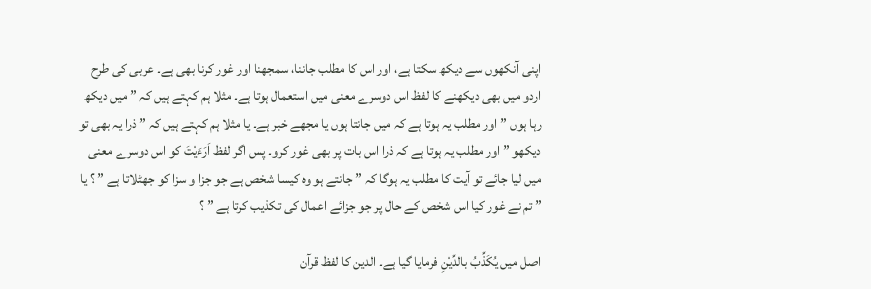اپنی آنکھوں سے دیکھ سکتا ہے، اور اس کا مطلب جاننا، سمجھنا اور غور کرنا بھی ہے۔ عربی کی طرح اردو میں بھی دیکھنے کا لفظ اس دوسرے معنی میں استعمال ہوتا ہے۔ مثلا ہم کہتے ہیں کہ ” میں دیکھ رہا ہوں ” اور مطلب یہ ہوتا ہے کہ میں جانتا ہوں یا مجھے خبر ہے۔ یا مثلا ہم کہتے ہیں کہ ” ذرا یہ بھی تو دیکھو ” اور مطلب یہ ہوتا ہے کہ ذرا اس بات پر بھی غور کرو۔ پس اگر لفظ اَرَءَيْتَ کو اس دوسرے معنی میں لیا جائے تو آیت کا مطلب یہ ہوگا کہ ” جانتے ہو وہ کیسا شخص ہے جو جزا و سزا کو جھٹلاتا ہے ” ؟ یا ” تم نے غور کیا اس شخص کے حال پر جو جزائے اعمال کی تکذیب کرتا ہے ” ؟

اصل میں يُكَذِّبُ بالدِّيْنِ فرمایا گیا ہے۔ الدین کا لفظ قرآن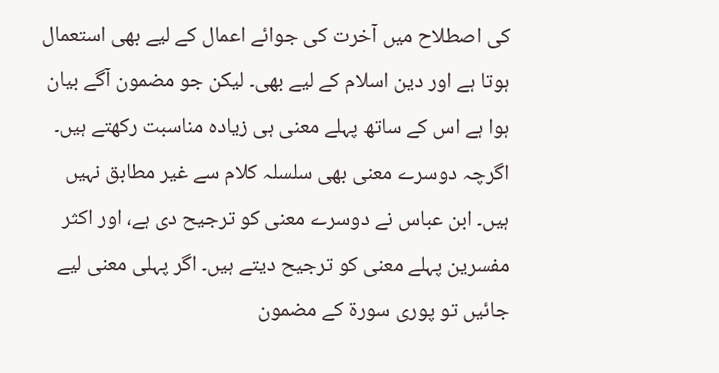کی اصطلاح میں آخرت کی جوائے اعمال کے لیے بھی استعمال ہوتا ہے اور دین اسلام کے لیے بھی۔ لیکن جو مضمون آگے بیان ہوا ہے اس کے ساتھ پہلے معنی ہی زیادہ مناسبت رکھتے ہیں۔ اگرچہ دوسرے معنی بھی سلسلہ کلام سے غیر مطابق نہیں ہیں۔ ابن عباس نے دوسرے معنی کو ترجیح دی ہے، اور اکثر مفسرین پہلے معنی کو ترجیح دیتے ہیں۔ اگر پہلی معنی لیے جائیں تو پوری سورة کے مضمون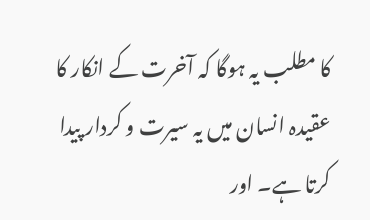کا مطلب یہ ہوگا کہ آخرت کے انکار کا عقیدہ انسان میں یہ سیرت و کردار پیدا کرتا ہے۔ اور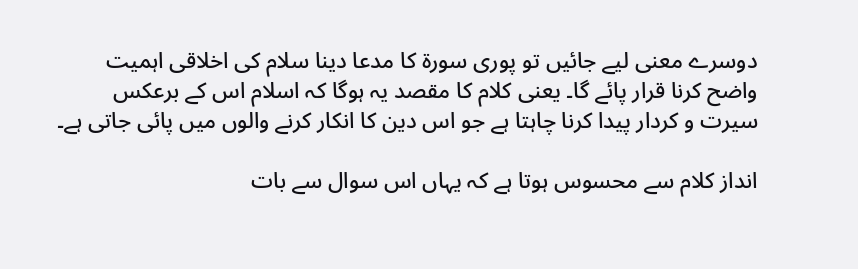دوسرے معنی لیے جائیں تو پوری سورة کا مدعا دینا سلام کی اخلاقی اہمیت واضح کرنا قرار پائے گا۔ یعنی کلام کا مقصد یہ ہوگا کہ اسلام اس کے برعکس سیرت و کردار پیدا کرنا چاہتا ہے جو اس دین کا انکار کرنے والوں میں پائی جاتی ہے۔

انداز کلام سے محسوس ہوتا ہے کہ یہاں اس سوال سے بات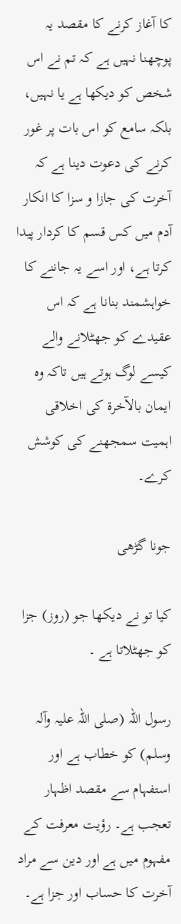کا آغاز کرنے کا مقصد یہ پوچھنا نہیں ہے کہ تم نے اس شخص کو دیکھا ہے یا نہیں، بلکہ سامع کو اس بات پر غور کرنے کی دعوت دینا ہے کہ آخرت کی جازا و سزا کا انکار آدم میں کس قسم کا کردار پیدا کرتا ہے، اور اسے یہ جاننے کا خواہشمند بنانا ہے کہ اس عقیدے کو جھٹلانے والے کیسے لوگ ہوتے ہیں تاکہ وہ ایمان بالآخرۃ کی اخلاقی اہمیت سمجھنے کی کوشش کرے۔

جونا گڑھی

کیا تو نے دیکھا جو (روز) جزا کو جھٹلاتا ہے ۔

رسول اللہ (صلی اللہ علیہ وآلہ وسلم) کو خطاب ہے اور استفہام سے مقصد اظہار تعجب ہے۔ رؤیت معرفت کے مفہوم میں ہے اور دین سے مراد آخرت کا حساب اور جزا ہے۔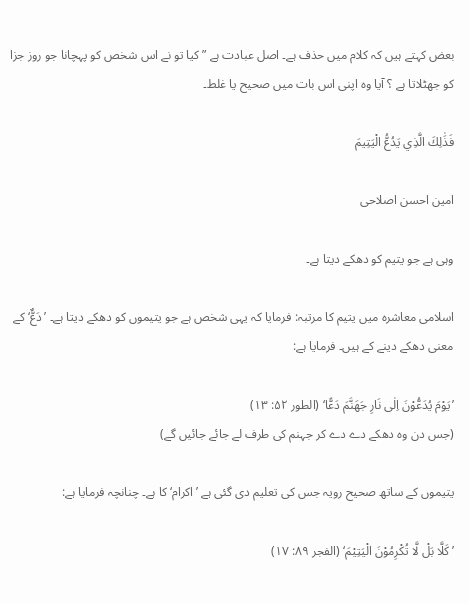بعض کہتے ہیں کہ کلام میں حذف ہے۔ اصل عبادت ہے ” کیا تو نے اس شخص کو پہچانا جو روز جزا کو جھٹلاتا ہے ؟ آیا وہ اپنی اس بات میں صحیح یا غلط۔

فَذَٰلِكَ الَّذِي يَدُعُّ الْيَتِيمَ

امین احسن اصلاحی

وہی ہے جو یتیم کو دھکے دیتا ہے۔

اسلامی معاشرہ میں یتیم کا مرتبہ: فرمایا کہ یہی شخص ہے جو یتیموں کو دھکے دیتا ہے۔ ’دَعٌّ‘ کے معنی دھکے دینے کے ہیں۔ فرمایا ہے:

’یَوْمَ یُدَعُّوْنَ اِلٰی نَارِ جَھَنَّمَ دَعًّا‘ (الطور ۵۲: ۱۳)
(جس دن وہ دھکے دے دے کر جہنم کی طرف لے جائے جائیں گے)

یتیموں کے ساتھ صحیح رویہ جس کی تعلیم دی گئی ہے ’اکرام‘ کا ہے۔ چنانچہ فرمایا ہے:

’کَلَّا بَلْ لَّا تُکْرِمُوْنَ الْیَتِیْمَ‘ (الفجر ۸۹: ۱۷)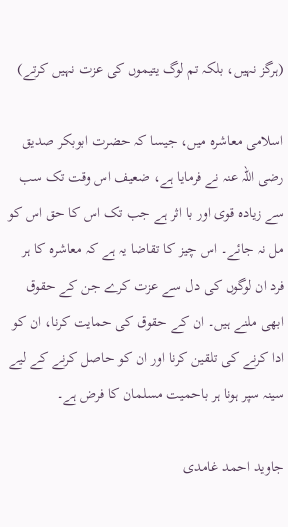(ہرگز نہیں، بلکہ تم لوگ یتیموں کی عزت نہیں کرتے)

اسلامی معاشرہ میں، جیسا کہ حضرت ابوبکر صدیق رضی اللہ عنہ نے فرمایا ہے، ضعیف اس وقت تک سب سے زیادہ قوی اور با اثر ہے جب تک اس کا حق اس کو مل نہ جائے۔ اس چیز کا تقاضا یہ ہے کہ معاشرہ کا ہر فرد ان لوگوں کی دل سے عزت کرے جن کے حقوق ابھی ملنے ہیں۔ ان کے حقوق کی حمایت کرنا، ان کو ادا کرنے کی تلقین کرنا اور ان کو حاصل کرنے کے لیے سینہ سپر ہونا ہر باحمیت مسلمان کا فرض ہے۔

جاوید احمد غامدی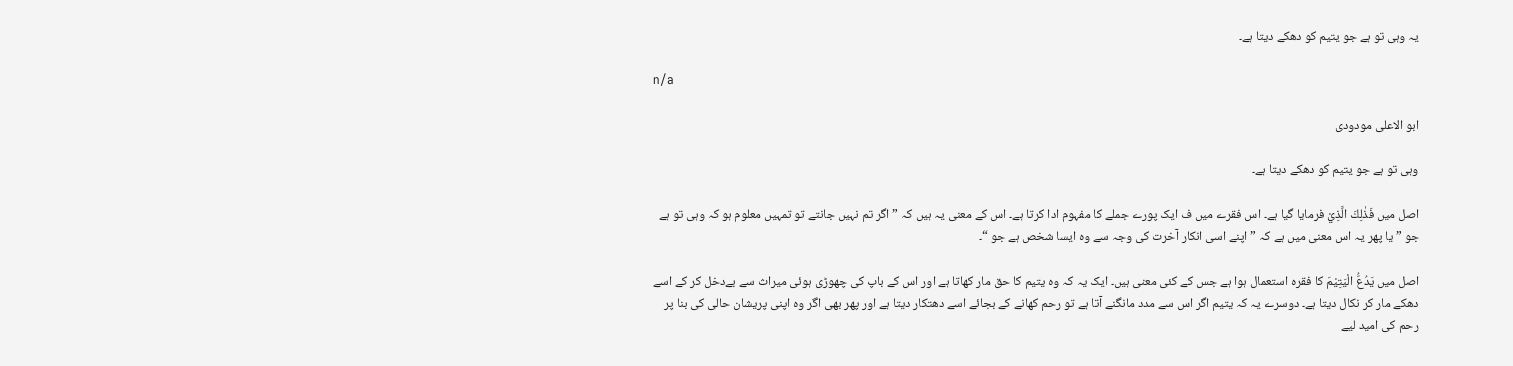یہ وہی تو ہے جو یتیم کو دھکے دیتا ہے۔

n/a

ابو الاعلی مودودی

وہی تو ہے جو یتیم کو دھکے دیتا ہے۔

اصل میں فَذٰلِكَ الَّذِيْ فرمایا گیا ہے۔ اس فقرے میں ف ایک پورے جملے کا مفہوم ادا کرتا ہے۔ اس کے معنی یہ ہیں کہ ” اگر تم نہیں جانتے تو تمہیں معلوم ہو کہ وہی تو ہے جو ” یا پھر یہ اس معنی میں ہے کہ ” اپنے اسی انکار آخرت کی وجہ سے وہ ایسا شخص ہے جو “۔

اصل میں يَدُعُّ الْيَتِيْمَ کا فقرہ استعمال ہوا ہے جس کے کئی معنی ہیں۔ ایک یہ کہ وہ یتیم کا حق مار کھاتا ہے اور اس کے باپ کی چھوڑی ہوئی میراث سے بےدخل کر کے اسے دھکے مار کر نکال دیتا ہے۔ دوسرے یہ کہ یتیم اگر اس سے مدد مانگنے آتا ہے تو رحم کھانے کے بجائے اسے دھتکار دیتا ہے اور پھر بھی اگر وہ اپنی پریشان حالی کی بنا پر رحم کی امید لیے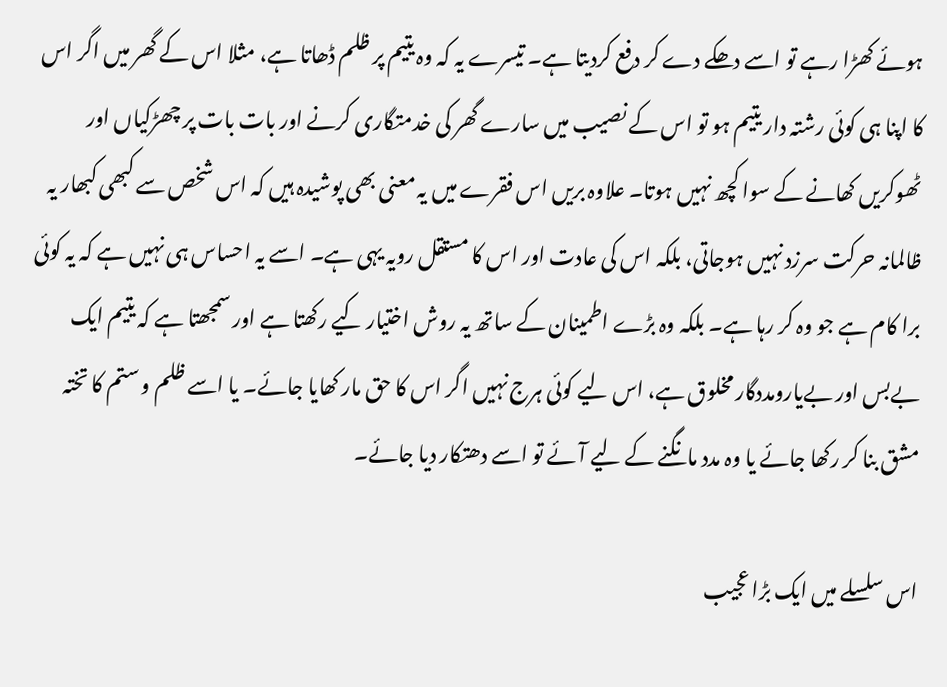ہوئے کھڑا رہے تو اسے دھکے دے کر دفع کردیتا ہے۔ تیسرے یہ کہ وہ یتیم پر ظلم ڈھاتا ہے، مثلا اس کے گھر میں اگر اس کا اپنا ہی کوئی رشتہ دار یتیم ہو تو اس کے نصیب میں سارے گھر کی خدمتگاری کرنے اور بات بات پر چھڑکیاں اور ٹھوکریں کھانے کے سوا کچھ نہیں ہوتا۔ علاوہ بریں اس فقرے میں یہ معنی بھی پوشیدہ ہیں کہ اس شخص سے کبھی کبھار یہ ظالمانہ حرکت سرزد نہیں ہوجاتی، بلکہ اس کی عادت اور اس کا مستقل رویہ یہی ہے۔ اسے یہ احساس ہی نہیں ہے کہ یہ کوئی برا کام ہے جو وہ کر رہا ہے۔ بلکہ وہ بڑے اطمینان کے ساتھ یہ روش اختیار کیے رکھتا ہے اور سمجھتا ہے کہ یتیم ایک بےبس اور بےیارومددگار مخلوق ہے، اس لیے کوئی ہرج نہیں اگر اس کا حق مار کھایا جائے۔ یا اسے ظلم و ستم کا تختہ مشق بنا کر رکھا جائے یا وہ مدد مانگنے کے لیے آئے تو اسے دھتکار دیا جائے۔

اس سلسلے میں ایک بڑا عجیب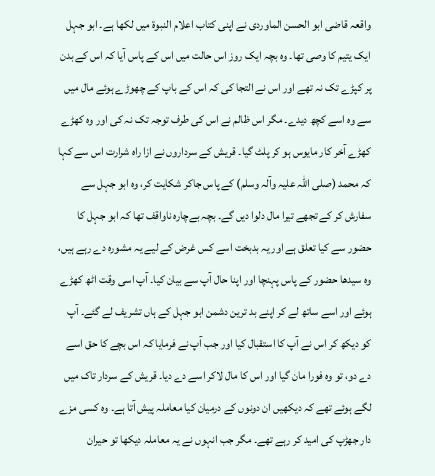واقعہ قاضی ابو الحسن الماوردی نے اپنی کتاب اعلام النبوۃ میں لکھا ہے۔ ابو جہل ایک یتیم کا وصی تھا۔ وہ بچہ ایک روز اس حالت میں اس کے پاس آیا کہ اس کے بدن پر کپڑے تک نہ تھے اور اس نے التجا کی کہ اس کے باپ کے چھوڑے ہوئے مال میں سے وہ اسے کچھ دیدے۔ مگر اس ظالم نے اس کی طرف توجہ تک نہ کی اور وہ کھڑے کھڑے آخر کار مایوس ہو کر پلٹ گیا۔ قریش کے سرداروں نے ازا راہ شرارت اس سے کہا کہ محمد (صلی اللہ علیہ وآلہ وسلم) کے پاس جاکر شکایت کر، وہ ابو جہل سے سفارش کر کے تجھے تیرا مال دلوا دیں گے۔ بچہ بےچارہ ناواقف تھا کہ ابو جہل کا حضور سے کیا تعلق ہے اور یہ بدبخت اسے کس غرض کے لیے یہ مشورہ دے رہے ہیں، وہ سیدھا حضور کے پاس پہنچا اور اپنا حال آپ سے بیان کیا۔ آپ اسی وقت اٹھ کھڑے ہوئے اور اسے ساتھ لے کر اپنے بد ترین دشمن ابو جہل کے ہاں تشریف لے گئے۔ آپ کو دیکھ کر اس نے آپ کا استقبال کیا اور جب آپ نے فرمایا کہ اس بچے کا حق اسے دے دو، تو وہ فورا مان گیا اور اس کا مال لاکر اسے دے دیا۔ قریش کے سردار تاک میں لگے ہوئے تھے کہ دیکھیں ان دونوں کے درمیان کیا معاملہ پیش آتا ہے۔ وہ کسی مزے دار جھڑپ کی امید کر رہے تھے۔ مگر جب انہوں نے یہ معاملہ دیکھا تو حیران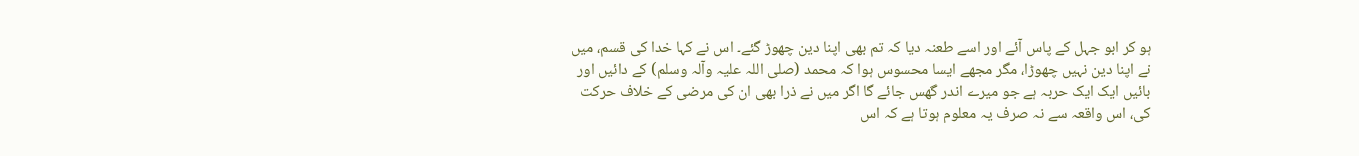ہو کر ابو جہل کے پاس آئے اور اسے طعنہ دیا کہ تم بھی اپنا دین چھوڑ گئے۔ اس نے کہا خدا کی قسم، میں نے اپنا دین نہیں چھوڑا، مگر مجھے ایسا محسوس ہوا کہ محمد (صلی اللہ علیہ وآلہ وسلم) کے دائیں اور بائیں ایک ایک حربہ ہے جو میرے اندر گھس جائے گا اگر میں نے ذرا بھی ان کی مرضی کے خلاف حرکت کی، اس واقعہ سے نہ صرف یہ معلوم ہوتا ہے کہ اس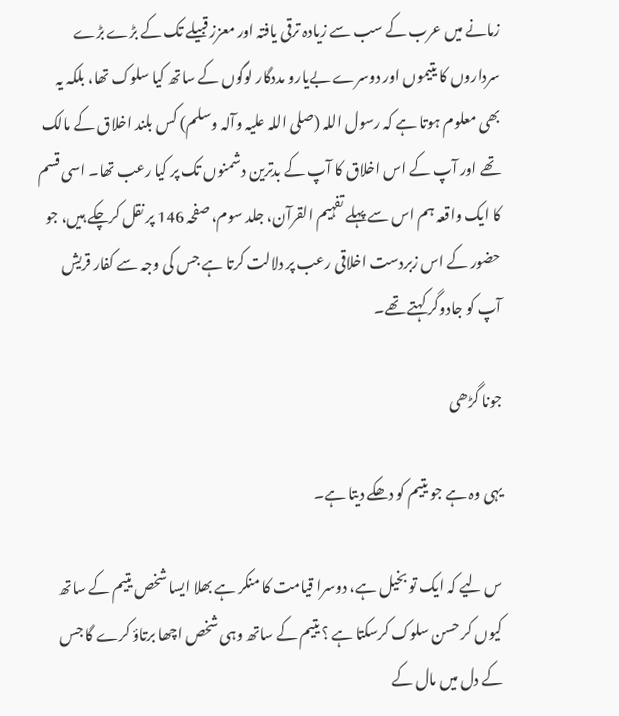زمانے میں عرب کے سب سے زیادہ ترقی یافتہ اور معزز قبیلے تک کے بڑے بڑے سرداروں کا یتیموں اور دوسرے بےیارو مددگار لوگوں کے ساتھ کیا سلوک تھا، بلکہ یہ بھی معلوم ہوتا ہے کہ رسول اللہ (صلی اللہ علیہ وآلہ وسلم) کس بلند اخلاق کے مالک تھے اور آپ کے اس اخلاق کا آپ کے بدترین دشمنوں تک پر کیا رعب تھا۔ اسی قسم کا ایک واقعہ ہم اس سے پہلے تفہیم القرآن، جلد سوم، صفحہ 146 پر نقل کرچکے ہیں، جو حضور کے اس زبردست اخلاقی رعب پر دلالت کرتا ہے جس کی وجہ سے کفار قریش آپ کو جادوگر کہتے تھے۔

جونا گڑھی

یہی وہ ہے جو یتیم کو دھکے دیتا ہے۔

س لیے کہ ایک تو بخیل ہے، دوسرا قیامت کا منکر ہے بھلا ایسا شخص یتیم کے ساتھ کیوں کر حسن سلوک کرسکتا ہے ؟ یتیم کے ساتھ وہی شخص اچھا برتاؤ کرے گا جس کے دل میں مال کے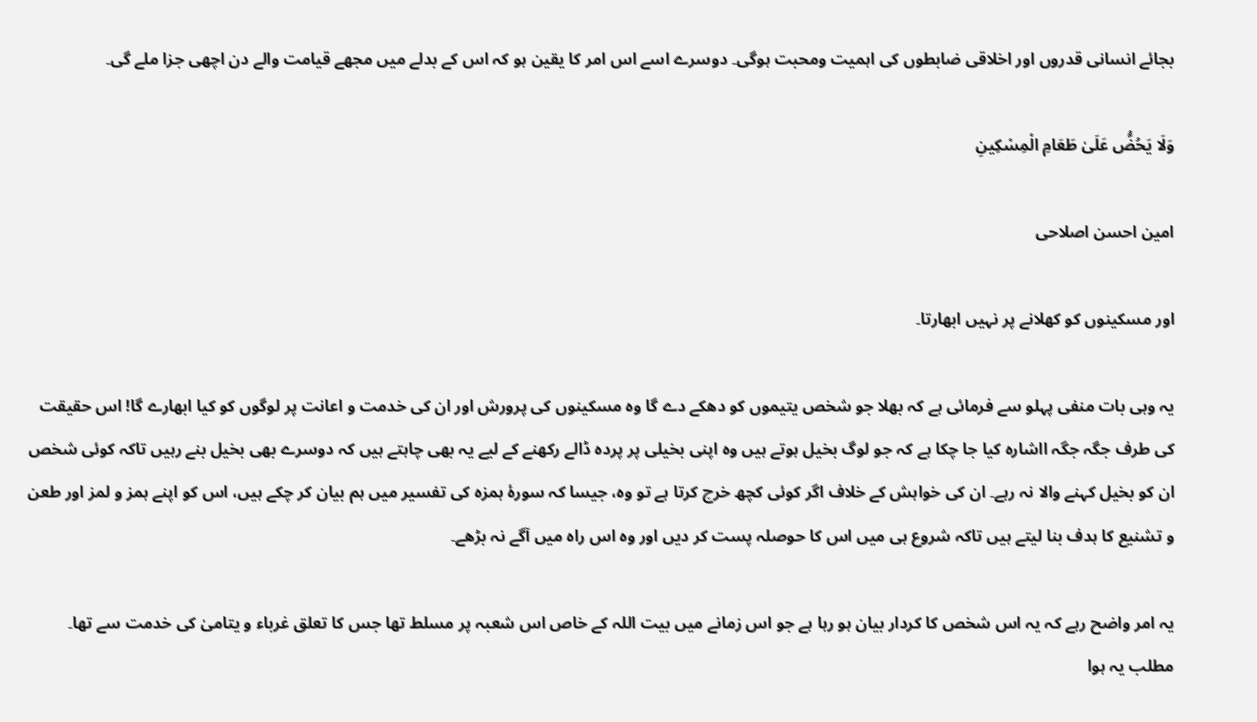بجائے انسانی قدروں اور اخلاقی ضابطوں کی اہمیت ومحبت ہوگی۔ دوسرے اسے اس امر کا یقین ہو کہ اس کے بدلے میں مجھے قیامت والے دن اچھی جزا ملے گی۔

وَلَا يَحُضُّ عَلَىٰ طَعَامِ الْمِسْكِينِ

امین احسن اصلاحی

اور مسکینوں کو کھلانے پر نہیں ابھارتا۔

یہ وہی بات منفی پہلو سے فرمائی ہے کہ بھلا جو شخص یتیموں کو دھکے دے گا وہ مسکینوں کی پرورش اور ان کی خدمت و اعانت پر لوگوں کو کیا ابھارے گا! اس حقیقت کی طرف جگہ جگہ ااشارہ کیا جا چکا ہے کہ جو لوگ بخیل ہوتے ہیں وہ اپنی بخیلی پر پردہ ڈالے رکھنے کے لیے یہ بھی چاہتے ہیں کہ دوسرے بھی بخیل بنے رہیں تاکہ کوئی شخص ان کو بخیل کہنے والا نہ رہے۔ ان کی خواہش کے خلاف اگر کوئی کچھ خرچ کرتا ہے تو وہ، جیسا کہ سورۂ ہمزہ کی تفسیر میں ہم بیان کر چکے ہیں، اس کو اپنے ہمز و لمز اور طعن و تشنیع کا ہدف بنا لیتے ہیں تاکہ شروع ہی میں اس کا حوصلہ پست کر دیں اور وہ اس راہ میں آگے نہ بڑھے۔

یہ امر واضح رہے کہ یہ اس شخص کا کردار بیان ہو رہا ہے جو اس زمانے میں بیت اللہ کے خاص اس شعبہ پر مسلط تھا جس کا تعلق غرباء و یتامیٰ کی خدمت سے تھا۔ مطلب یہ ہوا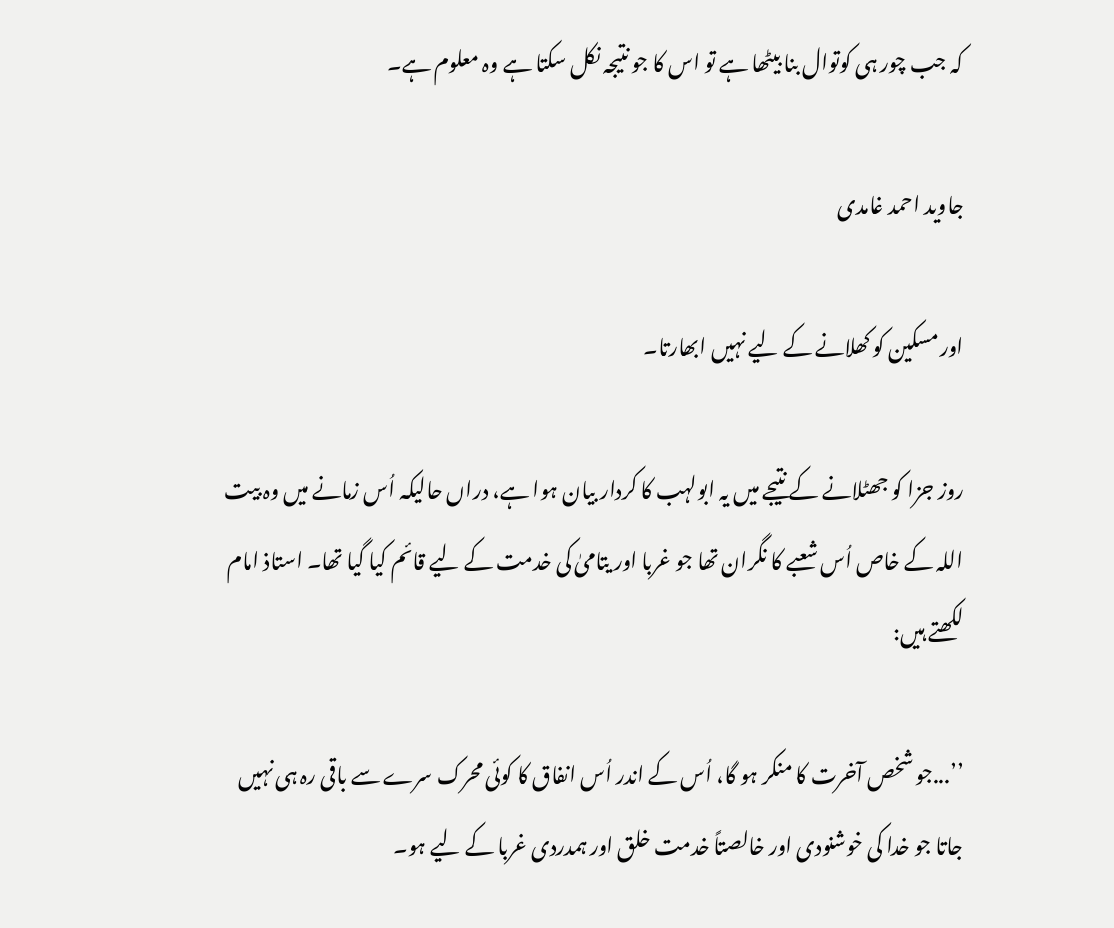کہ جب چور ہی کوتوال بنا بیٹھا ہے تو اس کا جو نتیجہ نکل سکتا ہے وہ معلوم ہے۔

جاوید احمد غامدی

اور مسکین کو کھلانے کے لیے نہیں ابھارتا۔

روز جزا کو جھٹلانے کے نتیجے میں یہ ابولہب کا کردار بیان ہوا ہے، دراں حالیکہ اُس زمانے میں وہ بیت اللہ کے خاص اُس شعبے کا نگران تھا جو غربا اور یتامیٰ کی خدمت کے لیے قائم کیا گیا تھا۔ استاذ امام لکھتے ہیں:

’’...جو شخص آخرت کا منکر ہو گا، اُس کے اندر اُس انفاق کا کوئی محرک سرے سے باقی رہ ہی نہیں جاتا جو خدا کی خوشنودی اور خالصتاً خدمت خلق اور ہمدردی غربا کے لیے ہو۔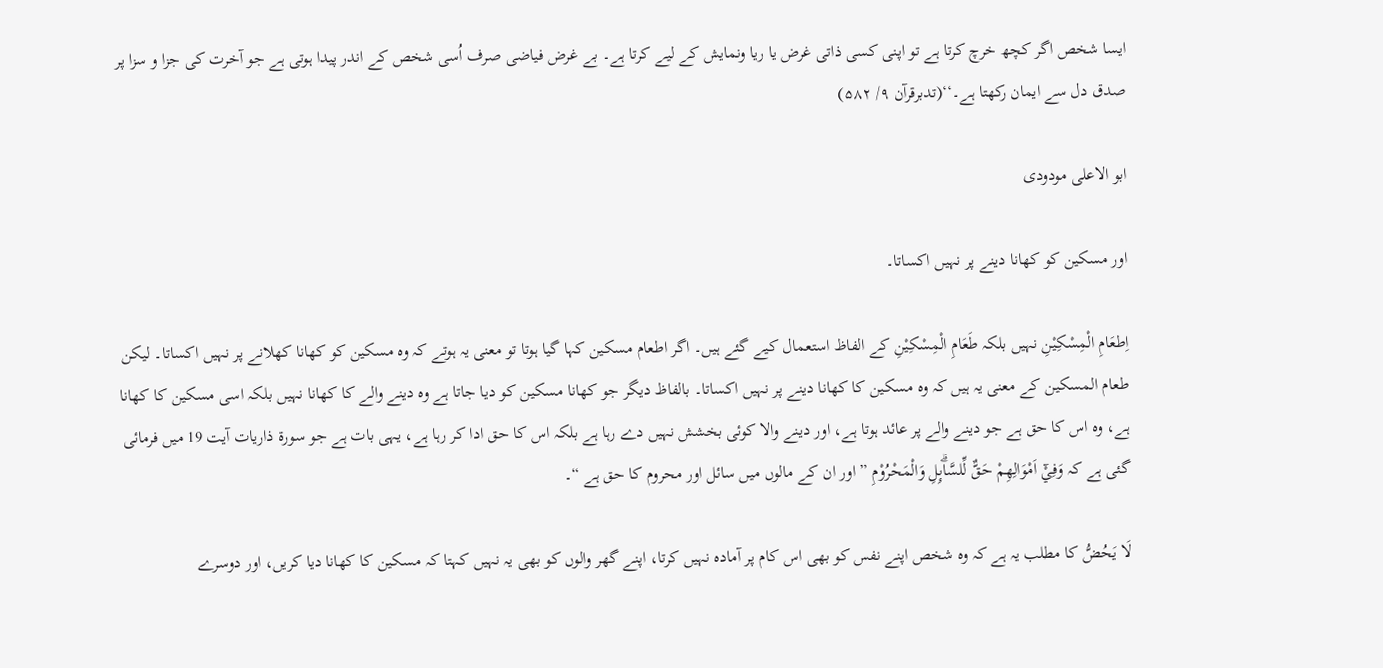ایسا شخص اگر کچھ خرچ کرتا ہے تو اپنی کسی ذاتی غرض یا ریا ونمایش کے لیے کرتا ہے۔ بے غرض فیاضی صرف اُسی شخص کے اندر پیدا ہوتی ہے جو آخرت کی جزا و سزا پر صدق دل سے ایمان رکھتا ہے۔‘‘(تدبرقرآن ۹/ ۵۸۲)

ابو الاعلی مودودی

اور مسکین کو کھانا دینے پر نہیں اکساتا۔

اِطعَامِ الْمِسْكِيْنِ نہیں بلکہ طَعَامِ الْمِسْكِيْنِ کے الفاظ استعمال کیے گئے ہیں۔ اگر اطعام مسکین کہا گیا ہوتا تو معنی یہ ہوتے کہ وہ مسکین کو کھانا کھلانے پر نہیں اکساتا۔ لیکن طعام المسکین کے معنی یہ ہیں کہ وہ مسکین کا کھانا دینے پر نہیں اکساتا۔ بالفاظ دیگر جو کھانا مسکین کو دیا جاتا ہے وہ دینے والے کا کھانا نہیں بلکہ اسی مسکین کا کھانا ہے، وہ اس کا حق ہے جو دینے والے پر عائد ہوتا ہے، اور دینے والا کوئی بخشش نہیں دے رہا ہے بلکہ اس کا حق ادا کر رہا ہے، یہی بات ہے جو سورة ذاریات آیت 19 میں فرمائی گئی ہے کہ وَفِيْٓ اَمْوَالِهِمْ حَقٌّ لِّلسَّاۗىِٕلِ وَالْمَحْرُوْمِ ” اور ان کے مالوں میں سائل اور محروم کا حق ہے “۔

لَا يَحُضُّ کا مطلب یہ ہے کہ وہ شخص اپنے نفس کو بھی اس کام پر آمادہ نہیں کرتا، اپنے گھر والوں کو بھی یہ نہیں کہتا کہ مسکین کا کھانا دیا کریں، اور دوسرے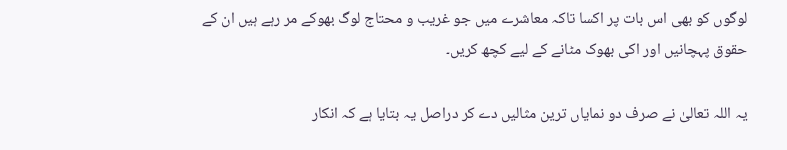لوگوں کو بھی اس بات پر اکسا تاکہ معاشرے میں جو غریب و محتاج لوگ بھوکے مر رہے ہیں ان کے حقوق پہچانیں اور اکی بھوک مٹانے کے لیے کچھ کریں۔

یہ اللہ تعالیٰ نے صرف دو نمایاں ترین مثالیں دے کر دراصل یہ بتایا ہے کہ انکار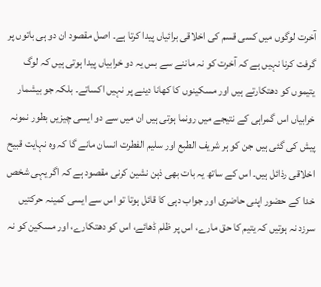آخرت لوگوں میں کسی قسم کی اخلاقی برائیاں پیدا کرتا ہے۔ اصل مقصود ان دو ہی باتوں پر گرفت کرنا نہیں ہے کہ آخرت کو نہ ماننے سے بس یہ دو خرابیاں پیدا ہوتی ہیں کہ لوگ یتیموں کو دھتکارتے ہیں اور مسکینوں کا کھانا دینے پر نہیں اکساتے۔ بلکہ جو بیشمار خرابیاں اس گمراہی کے نتیجے میں رونما ہوتی ہیں ان میں سے دو ایسی چیزیں بطور نمونہ پیش کی گئی ہیں جن کو ہر شریف الطبع اور سلیم الفطرت انسان مانے گا کہ وہ نہایت قبیح اخلاقی رذائل ہیں۔ اس کے ساتھ یہ بات بھی ذہن نشین کرنی مقصود ہے کہ اگر یہی شخص خدا کے حضور اپنی حاضری اور جواب دہی کا قائل ہوتا تو اس سے ایسی کمینہ حرکتیں سرزد نہ ہوتیں کہ یتیم کا حق مارے، اس پر ظلم ڈھائے، اس کو دھتکارے، اور مسکین کو نہ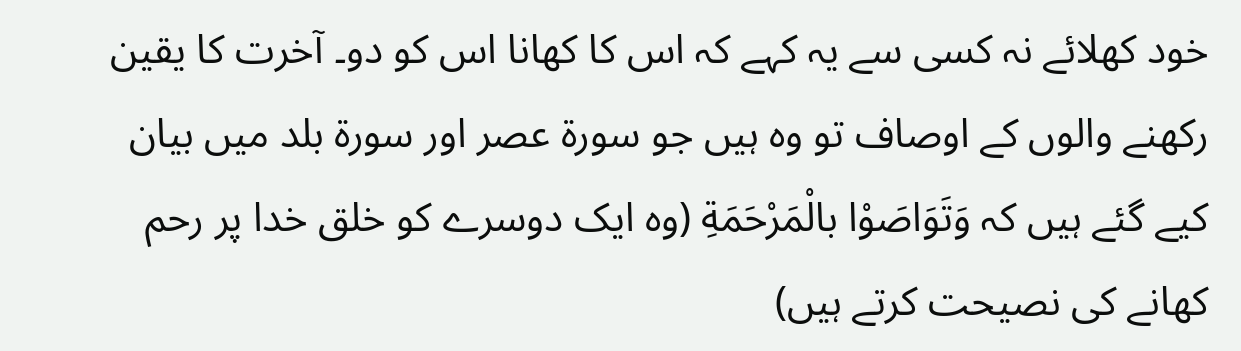خود کھلائے نہ کسی سے یہ کہے کہ اس کا کھانا اس کو دو۔ آخرت کا یقین رکھنے والوں کے اوصاف تو وہ ہیں جو سورة عصر اور سورة بلد میں بیان کیے گئے ہیں کہ وَتَوَاصَوْا بالْمَرْحَمَةِ (وہ ایک دوسرے کو خلق خدا پر رحم کھانے کی نصیحت کرتے ہیں)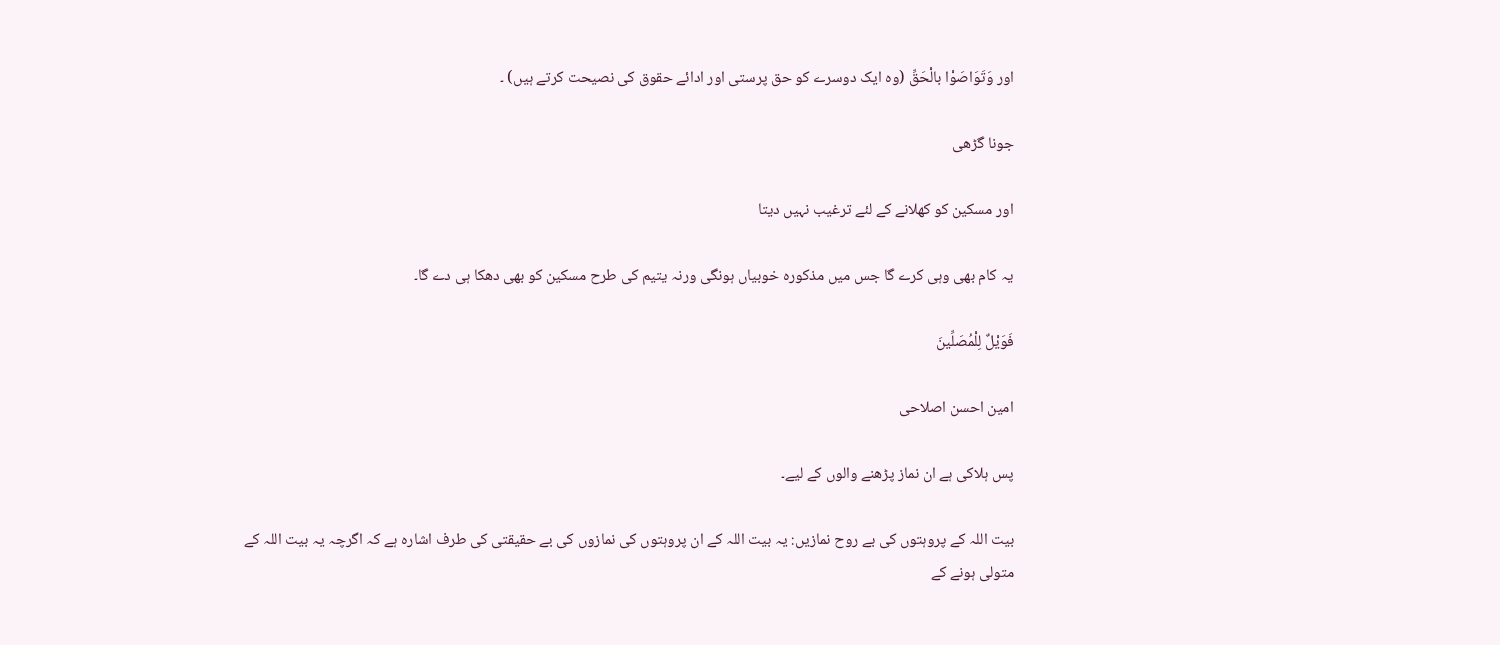اور وَتَوَاصَوْا بالْحَقِّ (وہ ایک دوسرے کو حق پرستی اور ادائے حقوق کی نصیحت کرتے ہیں) ۔

جونا گڑھی

اور مسکین کو کھلانے کے لئے ترغیب نہیں دیتا

یہ کام بھی وہی کرے گا جس میں مذکورہ خوبیاں ہونگی ورنہ یتیم کی طرح مسکین کو بھی دھکا ہی دے گا۔

فَوَيْلٌ لِلْمُصَلِّينَ

امین احسن اصلاحی

پس ہلاکی ہے ان نماز پڑھنے والوں کے لیے۔

بیت اللہ کے پروہتوں کی بے روح نمازیں: یہ بیت اللہ کے ان پروہتوں کی نمازوں کی بے حقیقتی کی طرف اشارہ ہے کہ اگرچہ یہ بیت اللہ کے متولی ہونے کے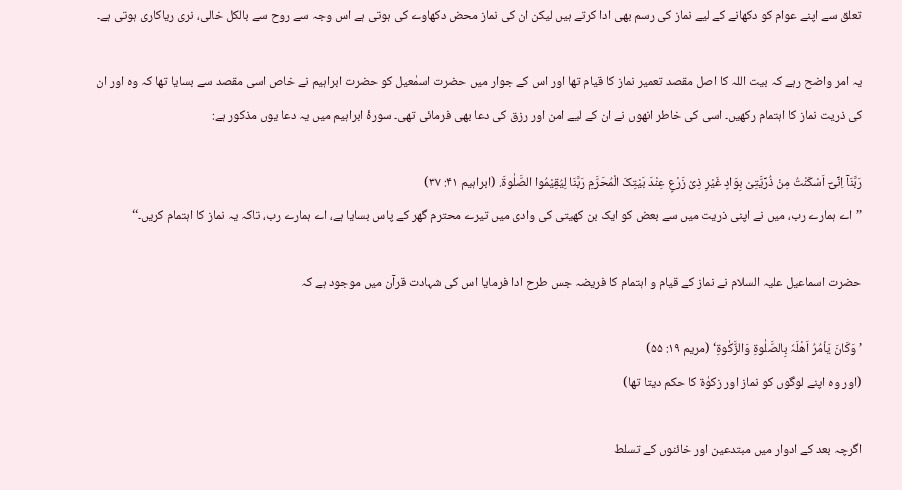تعلق سے اپنے عوام کو دکھانے کے لیے نماز کی رسم بھی ادا کرتے ہیں لیکن ان کی نماز محض دکھاوے کی ہوتی ہے اس وجہ سے روح سے بالکل خالی، نری ریاکاری ہوتی ہے۔

یہ امر واضح رہے کہ بیت اللہ کا اصل مقصد تعمیر نماز کا قیام تھا اور اس کے جوار میں حضرت اسمٰعیل کو حضرت ابراہیم نے خاص اسی مقصد سے بسایا تھا کہ وہ اور ان کی ذریت نماز کا اہتمام رکھیں۔ اسی کی خاطر انھوں نے ان کے لیے امن اور رزق کی دعا بھی فرمائی تھی۔ سورۂ ابراہیم میں یہ دعا یوں مذکور ہے:

رَبَّنَآ اِنِّیْٓ اَسْکَنْتُ مِنْ ذُرِّیَّتِیْ بِوَادٍ غَیْرِ ذِیْ زَرْعٍ عِنْدَ بَیْتِکَ الْمُحَرَّمِ رَبَّنَا لِیُقِیْمُوا الصَّلٰوۃَ. (ابراہیم ۴۱: ۳۷)
’’اے ہمارے رب، میں نے اپنی ذریت میں سے بعض کو ایک بن کھیتی کی وادی میں تیرے محترم گھر کے پاس بسایا ہے، اے ہمارے رب، تاکہ یہ نماز کا اہتمام کریں۔‘‘

حضرت اسماعیل علیہ السلام نے نماز کے قیام و اہتمام کا فریضہ جس طرح ادا فرمایا اس کی شہادت قرآن میں موجود ہے کہ

’وَکَانَ یَاْمُرُ اَھْلَہٗ بِالصَّلٰوۃِ وَالزَّکٰوۃِ‘ (مریم ۱۹: ۵۵)
(اور وہ اپنے لوگوں کو نماز اور زکوٰۃ کا حکم دیتا تھا)

اگرچہ بعد کے ادوار میں مبتدعین اور خائنوں کے تسلط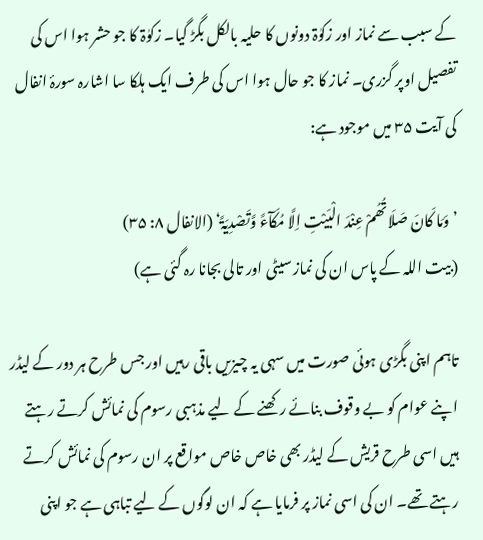کے سبب سے نماز اور زکوٰۃ دونوں کا حلیہ بالکل بگڑ گیا۔ زکوٰۃ کا جو حشر ہوا اس کی تفصیل اوپر گزری۔ نماز کا جو حال ہوا اس کی طرف ایک ہلکا سا اشارہ سورۂ انفال کی آیت ۳۵ میں موجود ہے:

’وَمَا کَانَ صَلَاتُھُمْ عِنْدَ الْبَیْتِ اِلَّا مُکَآءً وَّتَصْدِیَۃً‘ (الانفال ۸: ۳۵)
(بیت اللہ کے پاس ان کی نماز سیٹی اور تالی بجانا رہ گئی ہے)

تاہم اپنی بگڑی ہوئی صورت میں سہی یہ چیزیں باقی رہیں اور جس طرح ہر دور کے لیڈر اپنے عوام کو بے وقوف بنائے رکھنے کے لیے مذہبی رسوم کی نمائش کرتے رہتے ہیں اسی طرح قریش کے لیڈر بھی خاص خاص مواقع پر ان رسوم کی نمائش کرتے رہتے تھے۔ ان کی اسی نماز پر فرمایا ہے کہ ان لوگوں کے لیے تباہی ہے جو اپنی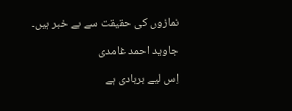نمازوں کی حقیقت سے بے خبر ہیں۔

جاوید احمد غامدی

اِس لیے بربادی ہے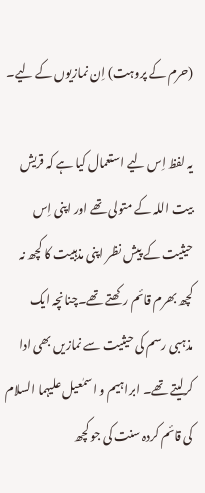(حرم کے پروہت) اِن نمازیوں کے لیے۔

یہ لفظ اِس لیے استعمال کیا ہے کہ قریش بیت اللہ کے متولی تھے اور اپنی اِس حیثیت کے پیش نظر اپنی مذہبیت کا کچھ نہ کچھ بھرم قائم رکھتے تھے۔چنانچہ ایک مذہبی رسم کی حیثیت سے نمازیں بھی ادا کرلیتے تھے۔ ابراہیم و اسمٰعیل علیہما السلام کی قائم کردہ سنت کی جو کچھ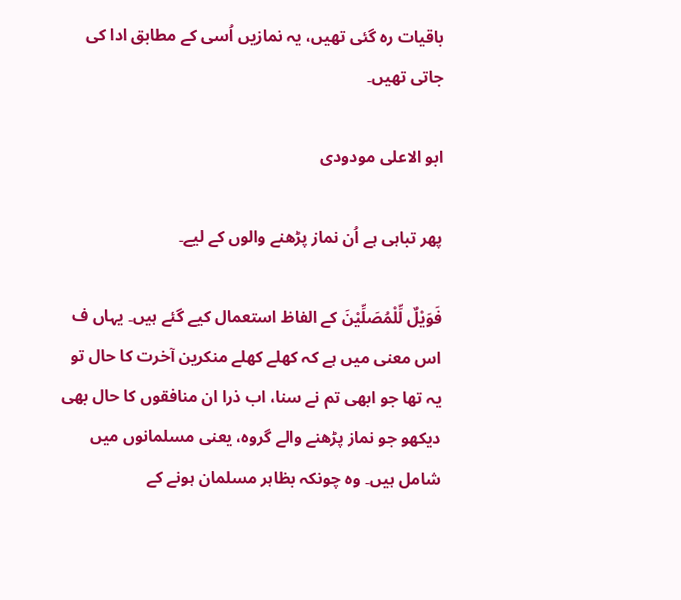باقیات رہ گئی تھیں، یہ نمازیں اُسی کے مطابق ادا کی جاتی تھیں۔

ابو الاعلی مودودی

پھر تباہی ہے اُن نماز پڑھنے والوں کے لیے۔

فَوَيْلٌ لِّلْمُصَلِّيْنَ کے الفاظ استعمال کیے گئے ہیں۔ یہاں ف اس معنی میں ہے کہ کھلے کھلے منکرین آخرت کا حال تو یہ تھا جو ابھی تم نے سنا، اب ذرا ان منافقوں کا حال بھی دیکھو جو نماز پڑھنے والے گروہ، یعنی مسلمانوں میں شامل ہیں۔ وہ چونکہ بظاہر مسلمان ہونے کے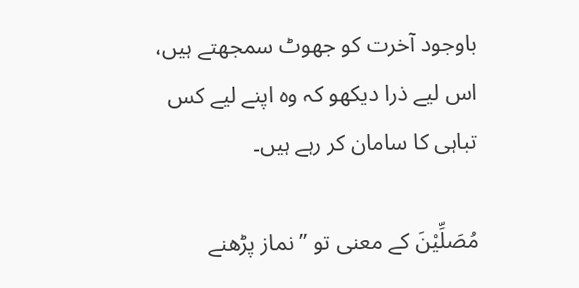باوجود آخرت کو جھوٹ سمجھتے ہیں، اس لیے ذرا دیکھو کہ وہ اپنے لیے کس تباہی کا سامان کر رہے ہیں۔

مُصَلِّيْنَ کے معنی تو ” نماز پڑھنے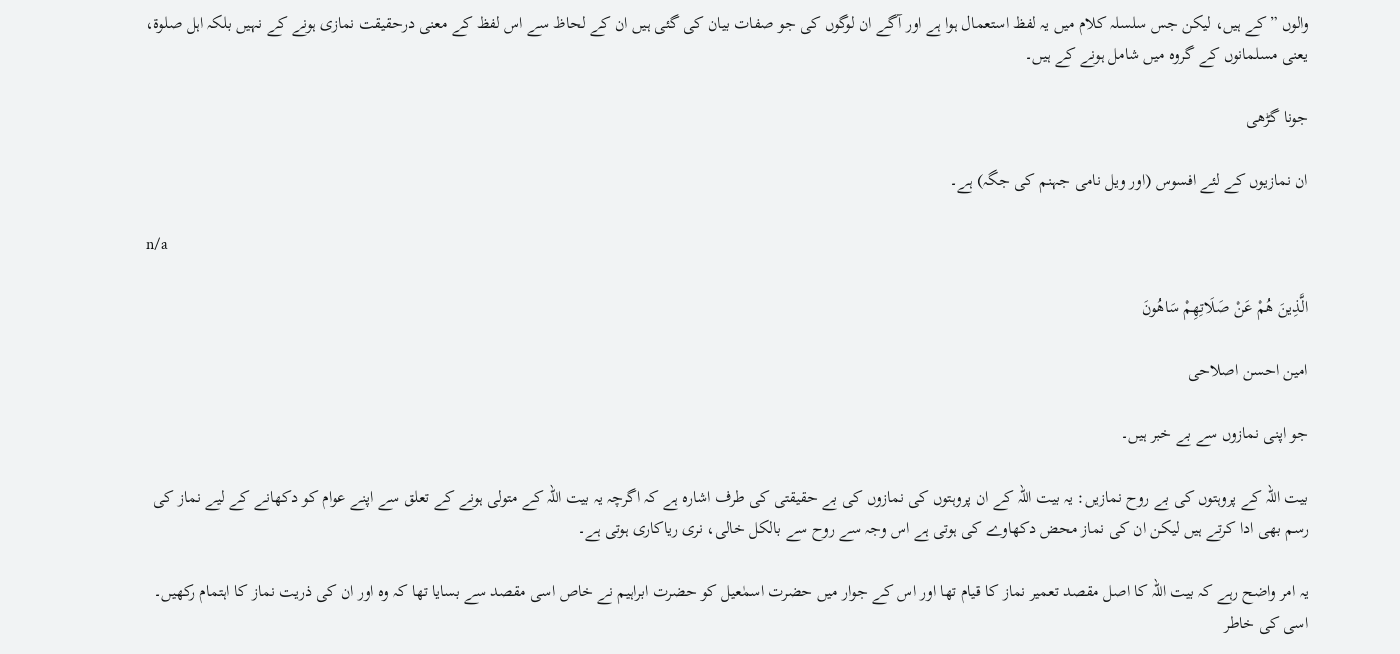والوں ” کے ہیں، لیکن جس سلسلہ کلام میں یہ لفظ استعمال ہوا ہے اور آگے ان لوگوں کی جو صفات بیان کی گئی ہیں ان کے لحاظ سے اس لفظ کے معنی درحقیقت نمازی ہونے کے نہیں بلکہ اہل صلوۃ، یعنی مسلمانوں کے گروہ میں شامل ہونے کے ہیں۔

جونا گڑھی

ان نمازیوں کے لئے افسوس (اور ویل نامی جہنم کی جگہ) ہے۔

n/a

الَّذِينَ هُمْ عَنْ صَلَاتِهِمْ سَاهُونَ

امین احسن اصلاحی

جو اپنی نمازوں سے بے خبر ہیں۔

بیت اللہ کے پروہتوں کی بے روح نمازیں: یہ بیت اللہ کے ان پروہتوں کی نمازوں کی بے حقیقتی کی طرف اشارہ ہے کہ اگرچہ یہ بیت اللہ کے متولی ہونے کے تعلق سے اپنے عوام کو دکھانے کے لیے نماز کی رسم بھی ادا کرتے ہیں لیکن ان کی نماز محض دکھاوے کی ہوتی ہے اس وجہ سے روح سے بالکل خالی، نری ریاکاری ہوتی ہے۔

یہ امر واضح رہے کہ بیت اللہ کا اصل مقصد تعمیر نماز کا قیام تھا اور اس کے جوار میں حضرت اسمٰعیل کو حضرت ابراہیم نے خاص اسی مقصد سے بسایا تھا کہ وہ اور ان کی ذریت نماز کا اہتمام رکھیں۔ اسی کی خاطر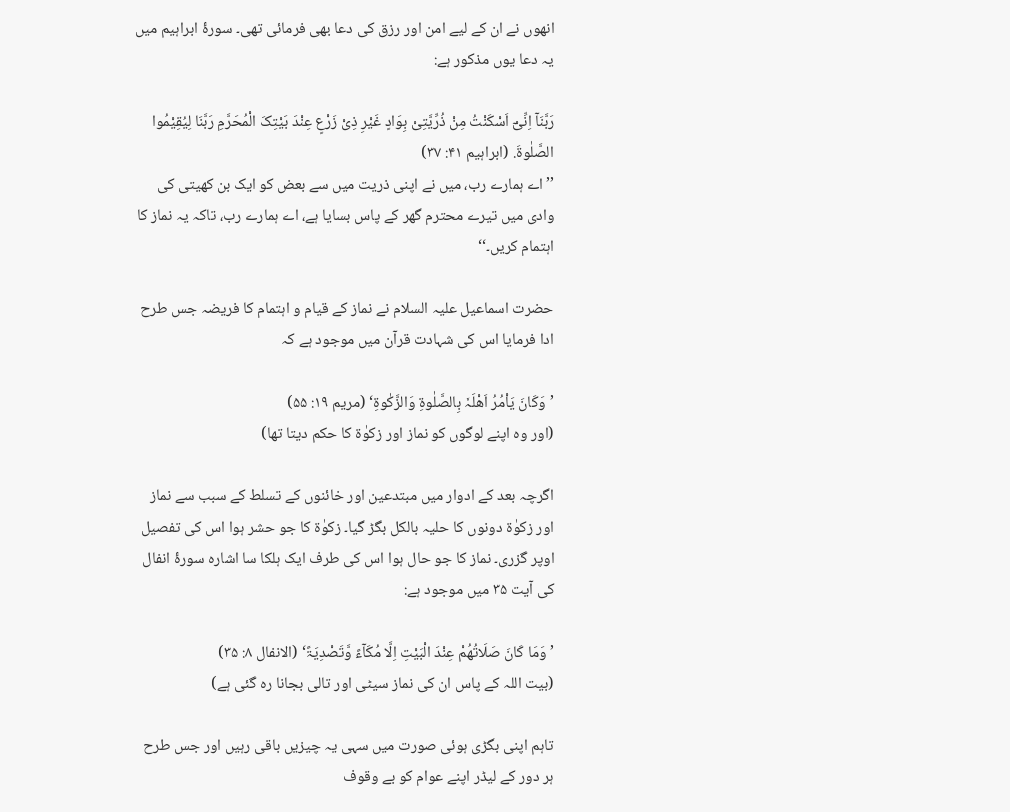انھوں نے ان کے لیے امن اور رزق کی دعا بھی فرمائی تھی۔ سورۂ ابراہیم میں یہ دعا یوں مذکور ہے:

رَبَّنَآ اِنِّیْٓ اَسْکَنْتُ مِنْ ذُرِّیَّتِیْ بِوَادٍ غَیْرِ ذِیْ زَرْعٍ عِنْدَ بَیْتِکَ الْمُحَرَّمِ رَبَّنَا لِیُقِیْمُوا الصَّلٰوۃَ. (ابراہیم ۴۱: ۳۷)
’’اے ہمارے رب، میں نے اپنی ذریت میں سے بعض کو ایک بن کھیتی کی وادی میں تیرے محترم گھر کے پاس بسایا ہے، اے ہمارے رب، تاکہ یہ نماز کا اہتمام کریں۔‘‘

حضرت اسماعیل علیہ السلام نے نماز کے قیام و اہتمام کا فریضہ جس طرح ادا فرمایا اس کی شہادت قرآن میں موجود ہے کہ

’وَکَانَ یَاْمُرُ اَھْلَہٗ بِالصَّلٰوۃِ وَالزَّکٰوۃِ‘ (مریم ۱۹: ۵۵)
(اور وہ اپنے لوگوں کو نماز اور زکوٰۃ کا حکم دیتا تھا)

اگرچہ بعد کے ادوار میں مبتدعین اور خائنوں کے تسلط کے سبب سے نماز اور زکوٰۃ دونوں کا حلیہ بالکل بگڑ گیا۔ زکوٰۃ کا جو حشر ہوا اس کی تفصیل اوپر گزری۔ نماز کا جو حال ہوا اس کی طرف ایک ہلکا سا اشارہ سورۂ انفال کی آیت ۳۵ میں موجود ہے:

’وَمَا کَانَ صَلَاتُھُمْ عِنْدَ الْبَیْتِ اِلَّا مُکَآءً وَّتَصْدِیَۃً‘ (الانفال ۸: ۳۵)
(بیت اللہ کے پاس ان کی نماز سیٹی اور تالی بجانا رہ گئی ہے)

تاہم اپنی بگڑی ہوئی صورت میں سہی یہ چیزیں باقی رہیں اور جس طرح ہر دور کے لیڈر اپنے عوام کو بے وقوف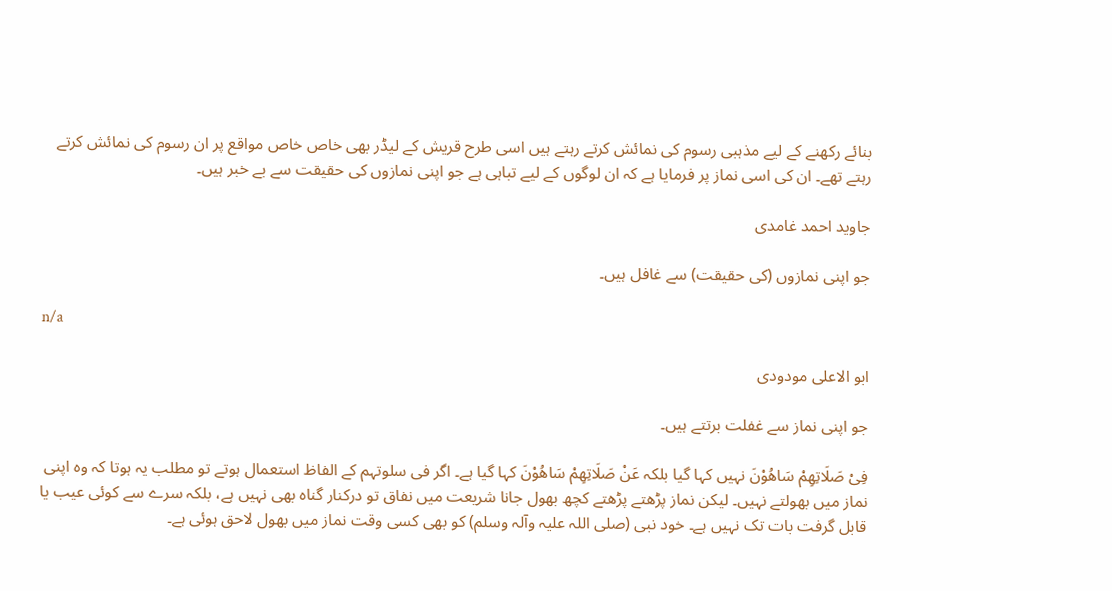بنائے رکھنے کے لیے مذہبی رسوم کی نمائش کرتے رہتے ہیں اسی طرح قریش کے لیڈر بھی خاص خاص مواقع پر ان رسوم کی نمائش کرتے رہتے تھے۔ ان کی اسی نماز پر فرمایا ہے کہ ان لوگوں کے لیے تباہی ہے جو اپنی نمازوں کی حقیقت سے بے خبر ہیں۔

جاوید احمد غامدی

جو اپنی نمازوں (کی حقیقت) سے غافل ہیں۔

n/a

ابو الاعلی مودودی

جو اپنی نماز سے غفلت برتتے ہیں۔

فِیْ صَلَاتِهِمْ سَاهُوْنَ نہیں کہا گیا بلکہ عَنْ صَلَاتِهِمْ سَاهُوْنَ کہا گیا ہے۔ اگر فی سلوتہم کے الفاظ استعمال ہوتے تو مطلب یہ ہوتا کہ وہ اپنی نماز میں بھولتے نہیں۔ لیکن نماز پڑھتے پڑھتے کچھ بھول جانا شریعت میں نفاق تو درکنار گناہ بھی نہیں ہے، بلکہ سرے سے کوئی عیب یا قابل گرفت بات تک نہیں ہے۔ خود نبی (صلی اللہ علیہ وآلہ وسلم) کو بھی کسی وقت نماز میں بھول لاحق ہوئی ہے۔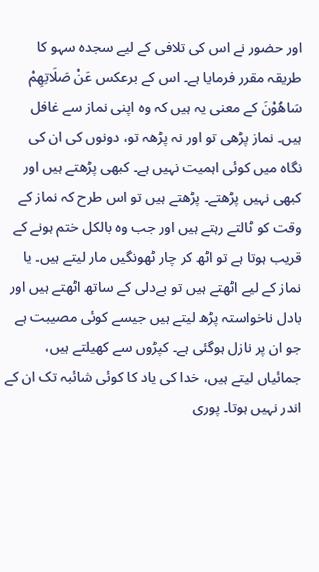اور حضور نے اس کی تلافی کے لیے سجدہ سہو کا طریقہ مقرر فرمایا ہے۔ اس کے برعکس عَنْ صَلَاتِهِمْ سَاهُوْنَ کے معنی یہ ہیں کہ وہ اپنی نماز سے غافل ہیں۔ نماز پڑھی تو اور نہ پڑھہ تو، دونوں کی ان کی نگاہ میں کوئی اہمیت نہیں ہے۔ کبھی پڑھتے ہیں اور کبھی نہیں پڑھتے۔ پڑھتے ہیں تو اس طرح کہ نماز کے وقت کو ٹالتے رہتے ہیں اور جب وہ بالکل ختم ہونے کے قریب ہوتا ہے تو اٹھ کر چار ٹھونگیں مار لیتے ہیں۔ یا نماز کے لیے اٹھتے ہیں تو بےدلی کے ساتھ اٹھتے ہیں اور بادل ناخواستہ پڑھ لیتے ہیں جیسے کوئی مصیبت ہے جو ان پر نازل ہوگئی ہے۔ کپڑوں سے کھیلتے ہیں، جمائیاں لیتے ہیں، خدا کی یاد کا کوئی شائبہ تک ان کے اندر نہیں ہوتا۔ پوری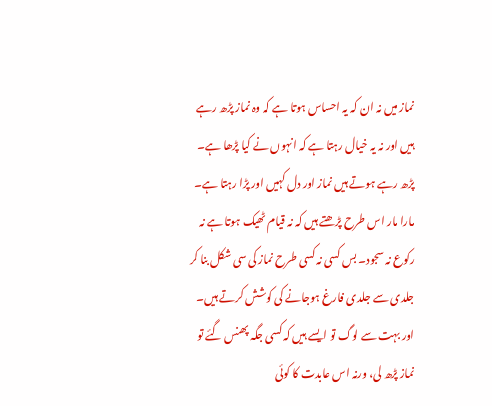نماز میں نہ ان کہ یہ احساس ہوتا ہے کہ وہ نماز پڑھ رہے ہیں اور نہ یہ خیال رہتا ہے کہ انہوں نے کیا پڑھا ہے۔ پڑھ رہے ہوتے ہیں نماز اور دل کہیں اور پڑا رہتا ہے۔ مارا مار اس طرح پڑھتے ہیں کہ نہ قیام ٹھیک ہوتا ہے نہ رکوع نہ سجود۔ بس کسی نہ کسی طرح نماز کی سی شکل بنا کر جلدی سے جلدی فارغ ہوجانے کی کوشش کرتے ہیں۔ اور بہت سے لوگ تو ایسے ہیں کہ کسی جگہ پھنس گئے تو نماز پڑھ لی، ورنہ اس عابدت کا کوئی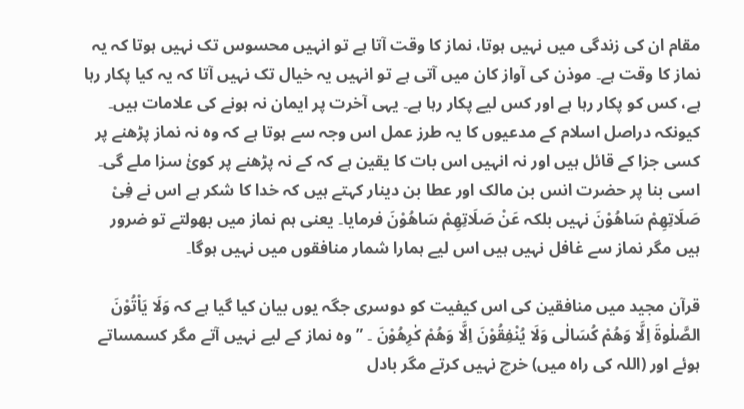مقام ان کی زندگی میں نہیں ہوتا، نماز کا وقت آتا ہے تو انہیں محسوس تک نہیں ہوتا کہ یہ نماز کا وقت ہے۔ موذن کی آواز کان میں آتی ہے تو انہیں یہ خیال تک نہیں آتا کہ یہ کیا پکار رہا ہے، کس کو پکار رہا ہے اور کس لیے پکار رہا ہے۔ یہی آخرت پر ایمان نہ ہونے کی علامات ہیں۔ کیونکہ دراصل اسلام کے مدعیوں کا یہ طرز عمل اس وجہ سے ہوتا ہے کہ وہ نہ نماز پڑھنے پر کسی جزا کے قائل ہیں اور نہ انہیں اس بات کا یقین ہے کہ کے نہ پڑھنے پر کوئٰ سزا ملے گی۔ اسی بنا پر حضرت انس بن مالک اور عطا بن دینار کہتے ہیں کہ خدا کا شکر ہے اس نے فِیْ صَلَاتِهِمْ سَاهُوْنَ نہیں بلکہ عَنْ صَلَاتِهِمْ سَاهُوْنَ فرمایا۔ یعنی ہم نماز میں بھولتے تو ضرور ہیں مگر نماز سے غافل نہیں ہیں اس لیے ہمارا شمار منافقوں میں نہیں ہوگا۔

قرآن مجید میں منافقین کی اس کیفیت کو دوسری جگہ یوں بیان کیا گیا ہے کہ وَلَا يَاْتُوْنَ الصَّلٰوةَ اِلَّا وَهُمْ كُسَالٰى وَلَا يُنْفِقُوْنَ اِلَّا وَهُمْ كٰرِهُوْنَ ۔ ” وہ نماز کے لیے نہیں آتے مگر کسمساتے ہوئے اور (اللہ کی راہ میں) خرچ نہیں کرتے مگر بادل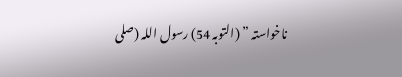ناخواستہ ” (التوبہ 54) رسول اللہ (صلی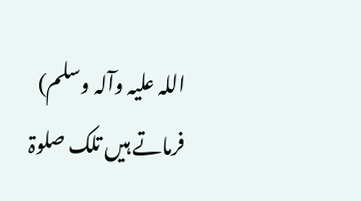اللہ علیہ وآلہ وسلم) فرماتے ہیں تلک صلوۃ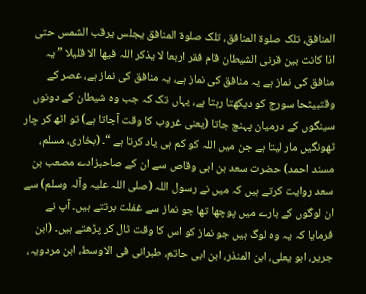المنافق، تلک صلوۃ المنافق، تلک صلوۃ المنافق یجلس یرقب الشمس حتی اذا کانت بین قرنی الشیطان قام فقر اربعا لا یذکر اللہ فیھا الا قلیلا ” یہ منافق کی نماز ہے یہ منافق کی نماز ہے، یہ منافق کی نماز ہے، عصر کے وقتبیٹحا سورج کو دیکھتا رہتا ہے، یہاں تک کہ جب وہ شیطان کے دونوں سینگوں کے درمیان پہنچ جاتا (یعنی غروب کا وقت آجاتا ہے) تو اٹھ کر چار ٹھونگیں مار لیتا ہے جن میں اللہ کو کم ہی یاد کرتا ہے “۔ (بخاری، مسلم، مسند احمد) حضرت سعد بن ابی وقاص سے ان کے صاحبزادے مصعب بن سعد روایت کرتے ہیں کہ میں نے رسول اللہ (صلی اللہ علیہ وآلہ وسلم) سے ان لوگوں کے بارے میں پوچھا تھا جو نماز سے غفلت برتتے ہیں۔ آپ نے فرمایا کہ یہ وہ لوگ ہیں جو نماز کو اس کا وقت ٹال کر پڑھتے ہیں۔ (ابن جریر، ابو یعلی، ابن المنذر، ابن ابی حاتم، طبرانی فی الاوسط، ابن مردویہ،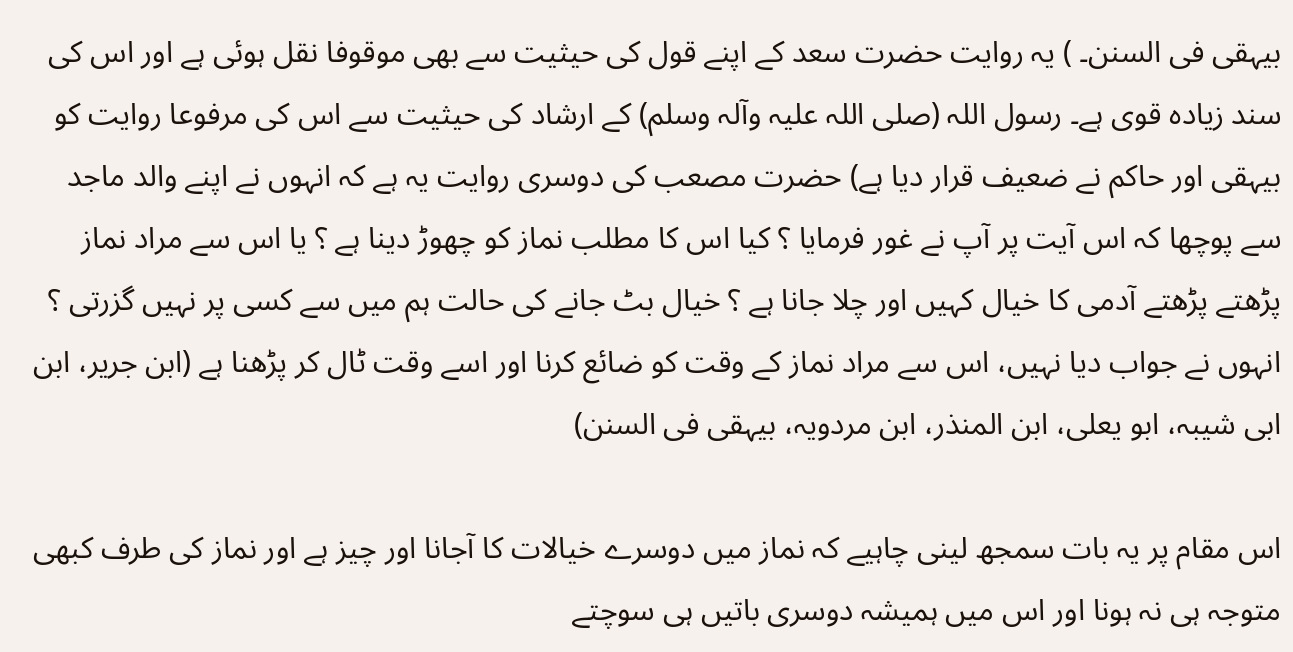بیہقی فی السنن۔ ) یہ روایت حضرت سعد کے اپنے قول کی حیثیت سے بھی موقوفا نقل ہوئی ہے اور اس کی سند زیادہ قوی ہے۔ رسول اللہ (صلی اللہ علیہ وآلہ وسلم) کے ارشاد کی حیثیت سے اس کی مرفوعا روایت کو بیہقی اور حاکم نے ضعیف قرار دیا ہے) حضرت مصعب کی دوسری روایت یہ ہے کہ انہوں نے اپنے والد ماجد سے پوچھا کہ اس آیت پر آپ نے غور فرمایا ؟ کیا اس کا مطلب نماز کو چھوڑ دینا ہے ؟ یا اس سے مراد نماز پڑھتے پڑھتے آدمی کا خیال کہیں اور چلا جانا ہے ؟ خیال بٹ جانے کی حالت ہم میں سے کسی پر نہیں گزرتی ؟ انہوں نے جواب دیا نہیں، اس سے مراد نماز کے وقت کو ضائع کرنا اور اسے وقت ٹال کر پڑھنا ہے (ابن جریر، ابن ابی شیبہ، ابو یعلی، ابن المنذر، ابن مردویہ، بیہقی فی السنن)

اس مقام پر یہ بات سمجھ لینی چاہیے کہ نماز میں دوسرے خیالات کا آجانا اور چیز ہے اور نماز کی طرف کبھی متوجہ ہی نہ ہونا اور اس میں ہمیشہ دوسری باتیں ہی سوچتے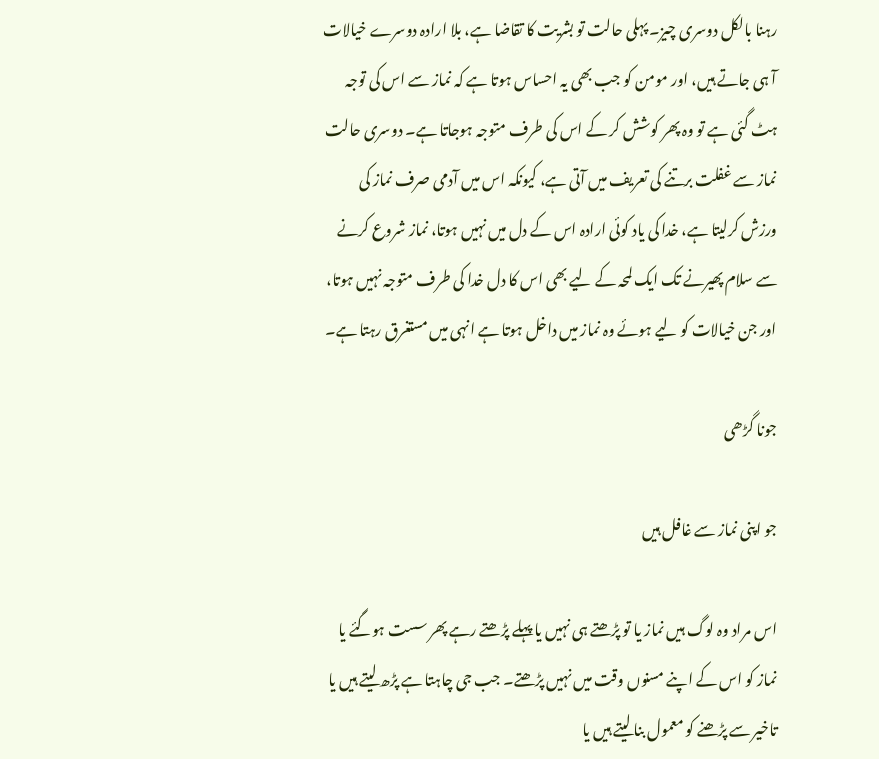رہنا بالکل دوسری چیز۔ پہلی حالت تو بشریت کا تقاضا ہے، بلا ارادہ دوسرے خیالات آ ہی جاتے ہیں، اور مومن کو جب بھی یہ احساس ہوتا ہے کہ نماز سے اس کی توجہ ہٹ گئی ہے تو وہ پھر کوشش کر کے اس کی طرف متوجہ ہوجاتا ہے۔ دوسری حالت نماز سے غفلت برتنے کی تعریف میں آتی ہے، کیونکہ اس میں آدمی صرف نماز کی ورزش کرلیتا ہے، خدا کی یاد کوئی ارادہ اس کے دل میں نہیں ہوتا، نماز شروع کرنے سے سلام پھیرنے تک ایک لمحہ کے لیے بھی اس کا دل خدا کی طرف متوجہ نہیں ہوتا، اور جن خیالات کو لیے ہوئے وہ نماز میں داخل ہوتا ہے انہی میں مستغرق رہتا ہے۔

جونا گڑھی

جو اپنی نماز سے غافل ہیں

اس مراد وہ لوگ ہیں نماز یا تو پڑھتے ہی نہیں یا پہلے پڑھتے رہے پھر سست ہوگئے یا نماز کو اس کے اپنے مسنوں وقت میں نہیں پڑھتے۔ جب جی چاہتا ہے پڑھ لیتے ہیں یا تاخیر سے پڑھنے کو معمول بنا لیتے ہیں یا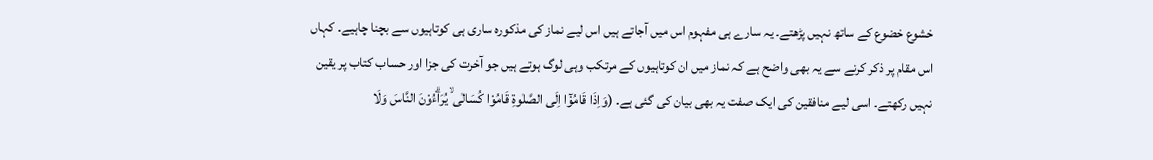خشوع خضوع کے ساتھ نہیں پڑھتے۔ یہ سارے ہی مفہوم اس میں آجاتے ہیں اس لیے نماز کی مذکورہ ساری ہی کوتاہیوں سے بچنا چاہیے۔ کہاں اس مقام پر ذکر کرنے سے یہ بھی واضح ہے کہ نماز میں ان کوتاہیوں کے مرتکب وہی لوگ ہوتے ہیں جو آخرت کی جزا اور حساب کتاب پر یقین نہیں رکھتے۔ اسی لیے منافقین کی ایک صفت یہ بھی بیان کی گئی ہے۔ (وَاِذَا قَامُوْٓا اِلَى الصَّلٰوةِ قَامُوْا كُسَالٰى ۙ يُرَاۗءُوْنَ النَّاسَ وَلَا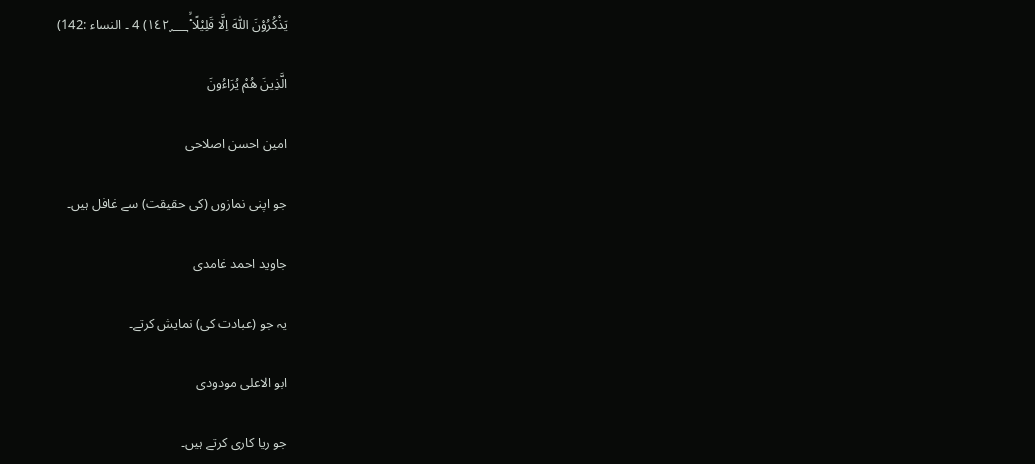يَذْكُرُوْنَ اللّٰهَ اِلَّا قَلِيْلًا ١٤٢؁ۡۙ) 4 ۔ النساء :142)

الَّذِينَ هُمْ يُرَاءُونَ

امین احسن اصلاحی

جو اپنی نمازوں (کی حقیقت) سے غافل ہیں۔

جاوید احمد غامدی

یہ جو (عبادت کی) نمایش کرتے۔

ابو الاعلی مودودی

جو ریا کاری کرتے ہیں۔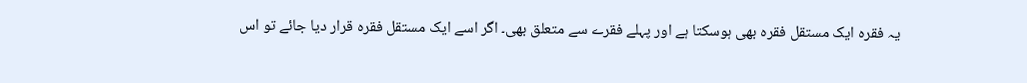یہ فقرہ ایک مستقل فقرہ بھی ہوسکتا ہے اور پہلے فقرے سے متعلق بھی۔ اگر اسے ایک مستقل فقرہ قرار دیا جائے تو اس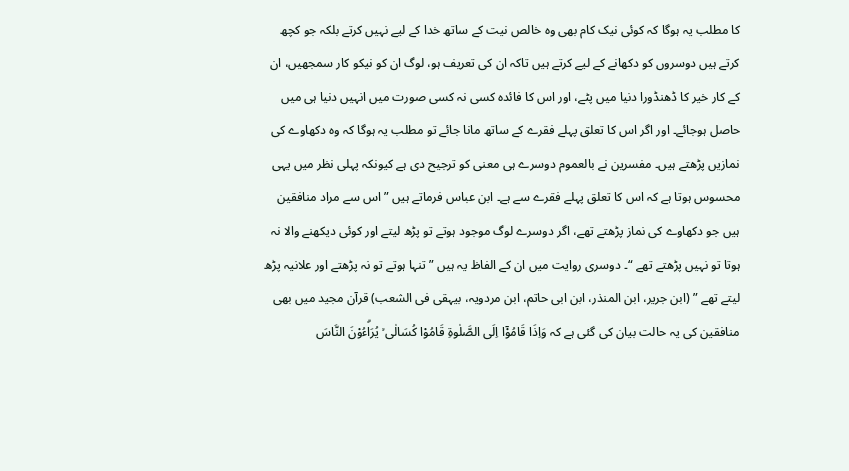کا مطلب یہ ہوگا کہ کوئی نیک کام بھی وہ خالص نیت کے ساتھ خدا کے لیے نہیں کرتے بلکہ جو کچھ کرتے ہیں دوسروں کو دکھانے کے لیے کرتے ہیں تاکہ ان کی تعریف ہو، لوگ ان کو نیکو کار سمجھیں، ان کے کار خیر کا ڈھنڈورا دنیا میں پٹے، اور اس کا فائدہ کسی نہ کسی صورت میں انہیں دنیا ہی میں حاصل ہوجائے۔ اور اگر اس کا تعلق پہلے فقرے کے ساتھ مانا جائے تو مطلب یہ ہوگا کہ وہ دکھاوے کی نمازیں پڑھتے ہیں۔ مفسرین نے بالعموم دوسرے ہی معنی کو ترجیح دی ہے کیونکہ پہلی نظر میں یہی محسوس ہوتا ہے کہ اس کا تعلق پہلے فقرے سے ہے۔ ابن عباس فرماتے ہیں ” اس سے مراد منافقین ہیں جو دکھاوے کی نماز پڑھتے تھے، اگر دوسرے لوگ موجود ہوتے تو پڑھ لیتے اور کوئی دیکھنے والا نہ ہوتا تو نہیں پڑھتے تھے “۔ دوسری روایت میں ان کے الفاظ یہ ہیں ” تنہا ہوتے تو نہ پڑھتے اور علانیہ پڑھ لیتے تھے ” (ابن جریر، ابن المنذر، ابن ابی حاتم، ابن مردویہ، بیہقی فی الشعب) قرآن مجید میں بھی منافقین کی یہ حالت بیان کی گئی ہے کہ وَاِذَا قَامُوْٓا اِلَى الصَّلٰوةِ قَامُوْا كُسَالٰى ۙ يُرَاۗءُوْنَ النَّاسَ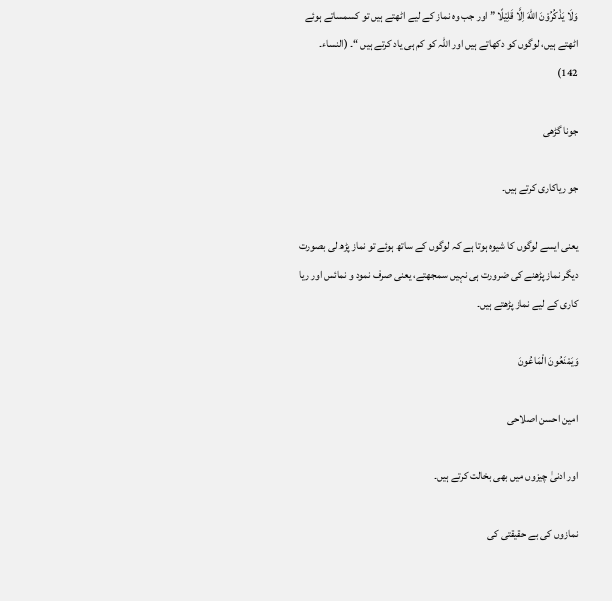وَلَا يَذْكُرُوْنَ اللّٰهَ اِلَّا قَلِيْلًا ” اور جب وہ نماز کے لیے اٹھتے ہیں تو کسمساتے ہوئے اٹھتے ہیں، لوگوں کو دکھاتے ہیں اور اللہ کو کم ہی یاد کرتے ہیں “۔ (النساء۔ 142)

جونا گڑھی

جو ریاکاری کرتے ہیں۔

یعنی ایسے لوگوں کا شیوہ ہوتا ہے کہ لوگوں کے ساتھ ہوئے تو نماز پڑھ لی بصورت دیگر نماز پڑھنے کی ضرورت ہی نہیں سمجھتے، یعنی صرف نمود و نمائس اور ریا کاری کے لیے نماز پڑھتے ہیں۔

وَيَمْنَعُونَ الْمَاعُونَ

امین احسن اصلاحی

اور ادنیٰ چیزوں میں بھی بخالت کرتے ہیں۔

نمازوں کی بے حقیقتی کی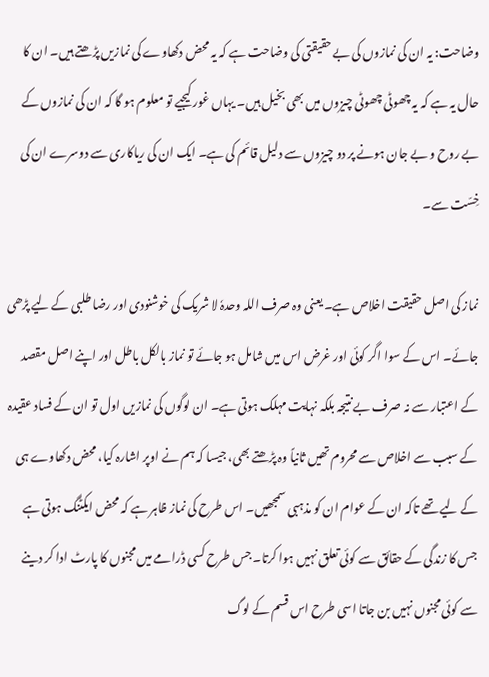وضاحت: یہ ان کی نمازوں کی بے حقیقتی کی وضاحت ہے کہ یہ محض دکھاوے کی نمازیں پڑھتے ہیں۔ ان کا حال یہ ہے کہ یہ چھوٹی چھوٹی چیزوں میں بھی بخیل ہیں۔ یہاں غور کیجیے تو معلوم ہو گا کہ ان کی نمازوں کے بے روح و بے جان ہونے پر دو چیزوں سے دلیل قائم کی ہے۔ ایک ان کی ریاکاری سے دوسرے ان کی خِسّت سے۔

نماز کی اصل حقیقت اخلاص ہے۔ یعنی وہ صرف اللہ وحدہٗ لا شریک کی خوشنودی اور رضا طلبی کے لیے پڑھی جائے۔ اس کے سوا اگر کوئی اور غرض اس میں شامل ہو جائے تو نماز بالکل باطل اور اپنے اصل مقصد کے اعتبار سے نہ صرف بے نتیجہ بلکہ نہایت مہلک ہوتی ہے۔ ان لوگوں کی نمازیں اول تو ان کے فساد عقیدہ کے سبب سے اخلاص سے محروم تھیں ثانیاً وہ پڑھتے بھی، جیسا کہ ہم نے اوپر اشارہ کیا، محض دکھاوے ہی کے لیے تھے تاکہ ان کے عوام ان کو مذہبی سمجھیں۔ اس طرح کی نماز ظاہر ہے کہ محض ایکٹنگ ہوتی ہے جس کا زندگی کے حقائق سے کوئی تعلق نہیں ہوا کرتا۔ جس طرح کسی ڈرامے میں مجنوں کا پارٹ ادا کر دینے سے کوئی مجنوں نہیں بن جاتا اسی طرح اس قسم کے لوگ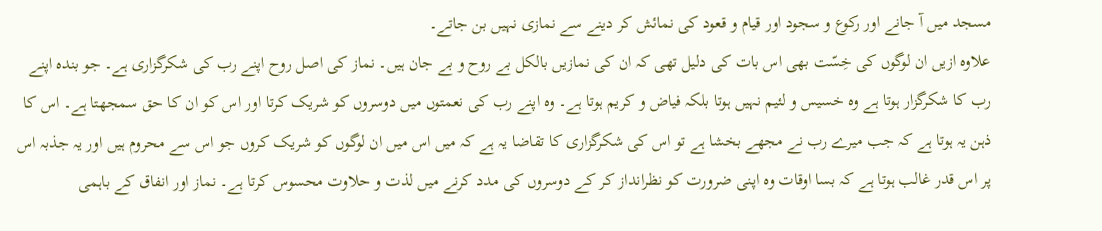مسجد میں آ جانے اور رکوع و سجود اور قیام و قعود کی نمائش کر دینے سے نمازی نہیں بن جاتے۔
علاوہ ازیں ان لوگوں کی خِسّت بھی اس بات کی دلیل تھی کہ ان کی نمازیں بالکل بے روح و بے جان ہیں۔ نماز کی اصل روح اپنے رب کی شکرگزاری ہے۔ جو بندہ اپنے رب کا شکرگزار ہوتا ہے وہ خسیس و لئیم نہیں ہوتا بلکہ فیاض و کریم ہوتا ہے۔ وہ اپنے رب کی نعمتوں میں دوسروں کو شریک کرتا اور اس کو ان کا حق سمجھتا ہے۔ اس کا ذہن یہ ہوتا ہے کہ جب میرے رب نے مجھے بخشا ہے تو اس کی شکرگزاری کا تقاضا یہ ہے کہ میں اس میں ان لوگوں کو شریک کروں جو اس سے محروم ہیں اور یہ جذبہ اس پر اس قدر غالب ہوتا ہے کہ بسا اوقات وہ اپنی ضرورت کو نظرانداز کر کے دوسروں کی مدد کرنے میں لذت و حلاوت محسوس کرتا ہے۔ نماز اور انفاق کے باہمی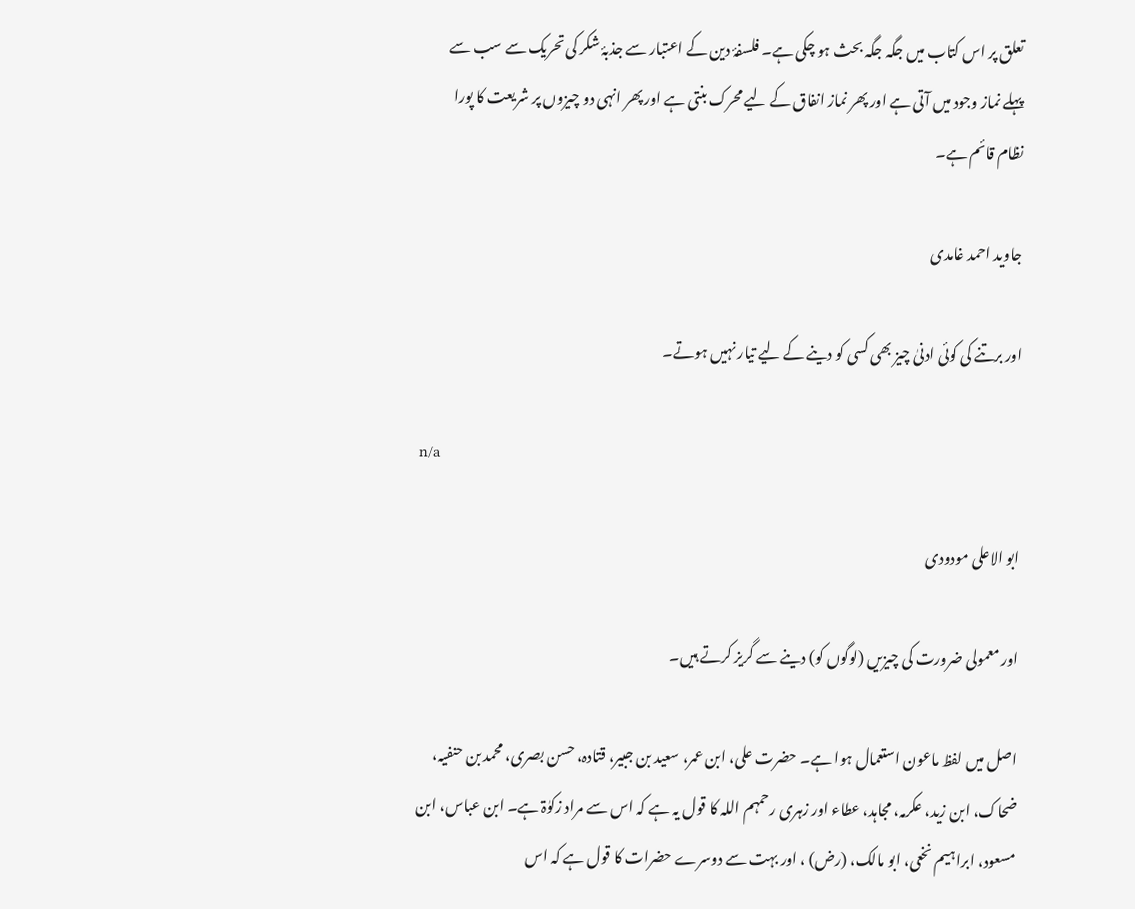تعلق پر اس کتاب میں جگہ جگہ بحث ہو چکی ہے۔ فلسفۂ دین کے اعتبار سے جذبۂ شکر کی تحریک سے سب سے پہلے نماز وجود میں آتی ہے اور پھر نماز انفاق کے لیے محرک بنتی ہے اور پھر انہی دو چیزوں پر شریعت کا پورا نظام قائم ہے۔

جاوید احمد غامدی

اور برتنے کی کوئی ادنیٰ چیز بھی کسی کو دینے کے لیے تیار نہیں ہوتے۔

n/a

ابو الاعلی مودودی

اور معمولی ضرورت کی چیزیں (لوگوں کو) دینے سے گریز کرتے ہیں۔

اصل میں لفظ ماعون استعمال ہوا ہے۔ حضرت علی، ابن عمر، سعید بن جبیر، قتادہ، حسن بصری، محمد بن حنفیہ، ضحاک، ابن زید، عکرمہ، مجاہد، عطاء اور زہری رحمہم اللہ کا قول یہ ہے کہ اس سے مراد زکوٰۃ ہے۔ ابن عباس، ابن مسعود، ابراہیم نخعی، ابو مالک، (رض) ، اور بہت سے دوسرے حضرات کا قول ہے کہ اس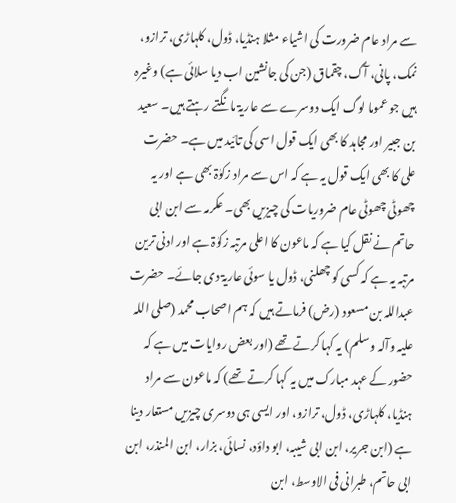سے مراد عام ضرورت کی اشیاء مثلا ہنڈیا، ڈول، کلہاڑی، ترازو، نمک، پانی، آگ، چقماق (جن کی جانشین اب دیا سلائی ہے) وغیرہ ہیں جو عموما لوگ ایک دوسرے سے عاریۃ مانگتے رہتے ہیں۔ سعید بن جبیر اور مجاہد کا بھی ایک قول اسی کی تائید میں ہے۔ حضرت علی کا بھی ایک قول یہ ہے کہ اس سے مراد زکوٰۃ بھی ہے اور یہ چھوٹی چھوٹی عام ضروریات کی چیزیں بھی۔ عکرمہ سے ابن ابی حاتم نے نقل کیا ہے کہ ماعون کا اعلی مرتبہ زکوٰۃ ہے اور ادنی ترین مرتبہ یہ ہے کہ کسی کو چھلنی، ڈول یا سوئی عاریۃ دی جائے۔ حضرت عبداللہ بن مسعود (رض) فرماتے ہیں کہ ہم اصحاب محمد (صلی اللہ علیہ وآلہ وسلم) یہ کہا کرتے تھے (اور بعض روایات میں ہے کہ حضور کے عہد مبارک میں یہ کہا کرتے تھے) کہ ماعون سے مراد ہنڈیا، کلہاڑی، ڈول، ترازو، اور ایسی ہی دوسری چیزیں مستعار دینا ہے (ابن جریر، ابن ابی شیبہ، ابو داؤد، نسائی، بزار، ابن المنذر، ابن ابی حاتم، طبرانی فی الاوسط، ابن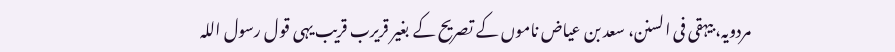مردویہ، بیہقی فی السنن، سعد بن عیاض ناموں کے تصریح کے بغیر قریرب قریب یہی قول رسول اللہ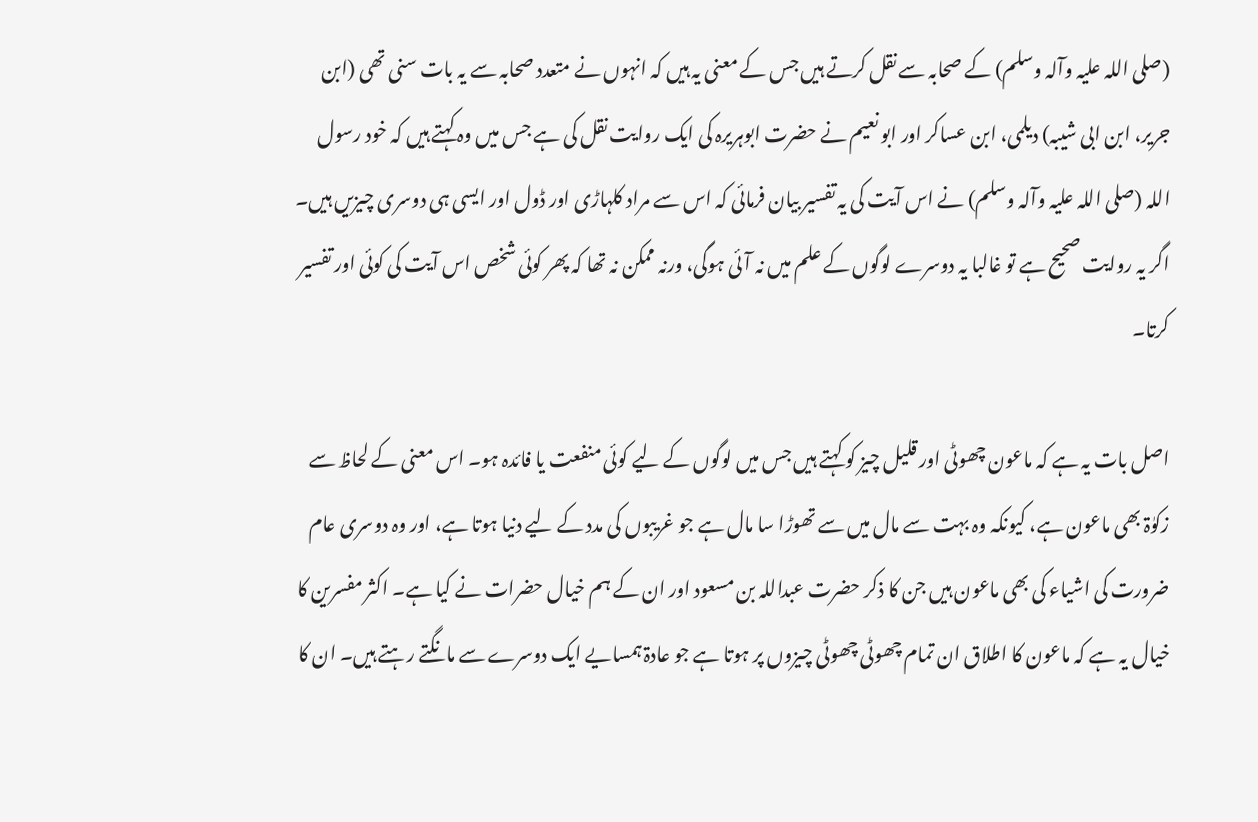(صلی اللہ علیہ وآلہ وسلم) کے صحابہ سے نقل کرتے ہیں جس کے معنی یہ ہیں کہ انہوں نے متعدد صحابہ سے یہ بات سنی تھی (ابن جریر، ابن ابی شیبہ) دیلمی، ابن عساکر اور ابو نعیم نے حضرت ابوہریرہ کی ایک روایت نقل کی ہے جس میں وہ کہتے ہیں کہ خود رسول اللہ (صلی اللہ علیہ وآلہ وسلم) نے اس آیت کی یہ تفسیر بیان فرمائی کہ اس سے مراد کلہاڑی اور ڈول اور ایسی ہی دوسری چیزیں ہیں۔ اگر یہ روایت صحیح ہے تو غالبا یہ دوسرے لوگوں کے علم میں نہ آئی ہوگی، ورنہ ممکن نہ تھا کہ پھر کوئی شخص اس آیت کی کوئی اور تفسیر کرتا۔

اصل بات یہ ہے کہ ماعون چھوٹی اور قلیل چیز کو کہتے ہیں جس میں لوگوں کے لیے کوئی منفعت یا فائدہ ہو۔ اس معنی کے لحاظ سے زکوٰۃ بھی ماعون ہے، کیونکہ وہ بہت سے مال میں سے تھوڑا سا مال ہے جو غریبوں کی مدد کے لیے دنیا ہوتا ہے، اور وہ دوسری عام ضرورت کی اشیاء کی بھی ماعون ہیں جن کا ذکر حضرت عبداللہ بن مسعود اور ان کے ہم خیال حضرات نے کیا ہے۔ اکثر مفسرین کا خیال یہ ہے کہ ماعون کا اطلاق ان تمام چھوٹی چھوٹی چیزوں پر ہوتا ہے جو عادۃ ہمسایے ایک دوسرے سے مانگتے رہتے ہیں۔ ان کا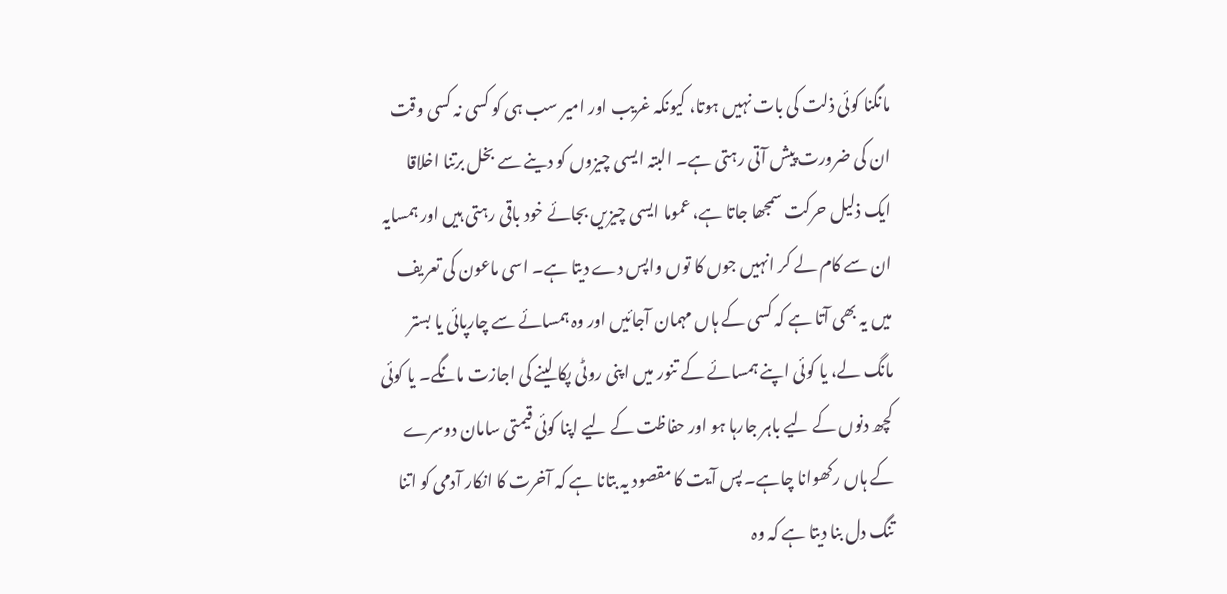مانگنا کوئی ذلت کی بات نہیں ہوتا، کیونکہ غریب اور امیر سب ہی کو کسی نہ کسی وقت ان کی ضرورت پیش آتی رہتی ہے۔ البتہ ایسی چیزوں کو دینے سے بخل برتنا اخلاقا ایک ذلیل حرکت سمجھا جاتا ہے، عموما ایسی چیزیں بجائے خود باقی رہتی ہیں اور ہمسایہ ان سے کام لے کر انہیں جوں کا توں واپس دے دیتا ہے۔ اسی ماعون کی تعریف میں یہ بھی آتا ہے کہ کسی کے ہاں مہمان آجائیں اور وہ ہمسائے سے چارپائی یا بستر مانگ لے، یا کوئی اپنے ہمسائے کے تنور میں اپنی روٹی پکا لینے کی اجازت مانگے۔ یا کوئی کچھ دنوں کے لیے باہر جارہا ہو اور حفاظت کے لیے اپنا کوئی قیمتی سامان دوسرے کے ہاں رکھوانا چاہے۔ پس آیت کا مقصود یہ بتانا ہے کہ آخرت کا انکار آدمی کو اتنا تنگ دل بنا دیتا ہے کہ وہ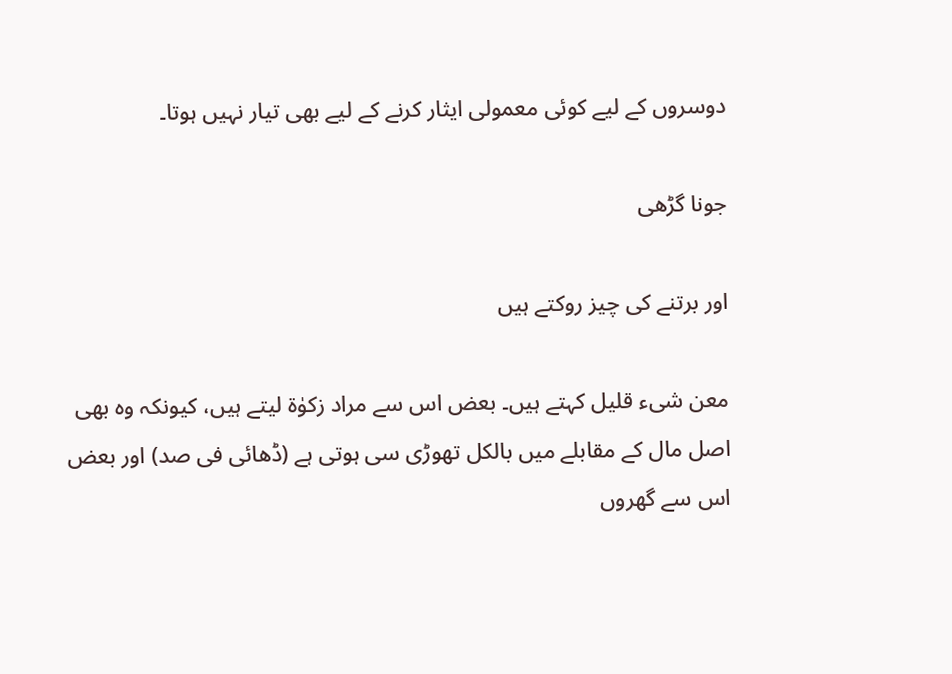دوسروں کے لیے کوئی معمولی ایثار کرنے کے لیے بھی تیار نہیں ہوتا۔

جونا گڑھی

اور برتنے کی چیز روکتے ہیں

معن شیء قلیل کہتے ہیں۔ بعض اس سے مراد زکوٰۃ لیتے ہیں، کیونکہ وہ بھی اصل مال کے مقابلے میں بالکل تھوڑی سی ہوتی ہے (ڈھائی فی صد) اور بعض اس سے گھروں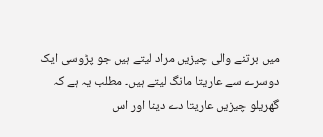میں برتنے والی چیزیں مراد لیتے ہیں جو پڑوسی ایک دوسرے سے عاریتا مانگ لیتے ہیں۔ مطلب یہ ہے کہ گھریلو چیزیں عاریتا دے دینا اور اس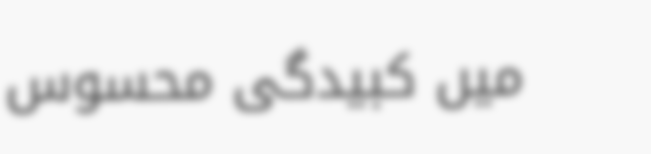میں کبیدگی محسوس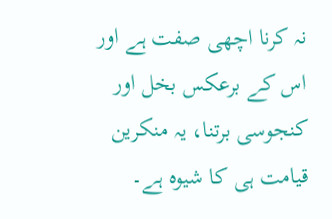نہ کرنا اچھی صفت ہے اور اس کے برعکس بخل اور کنجوسی برتنا، یہ منکرین قیامت ہی کا شیوہ ہے۔